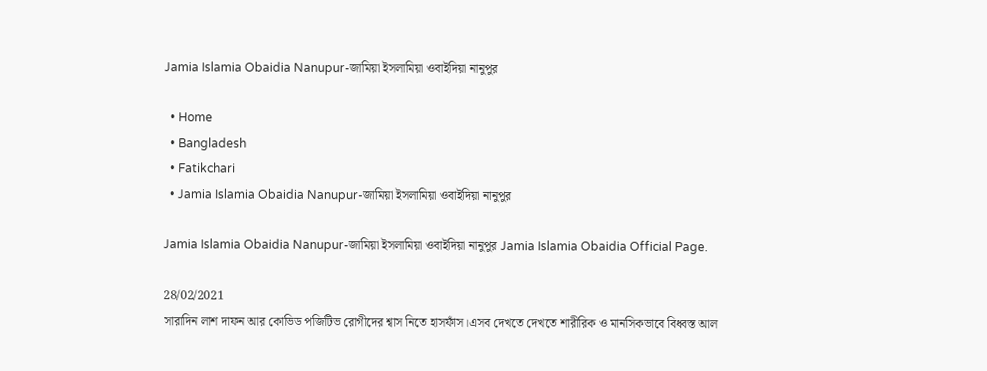Jamia Islamia Obaidia Nanupur-জামিয়া ইসলামিয়া ওবাইদিয়া নানুপুর

  • Home
  • Bangladesh
  • Fatikchari
  • Jamia Islamia Obaidia Nanupur-জামিয়া ইসলামিয়া ওবাইদিয়া নানুপুর

Jamia Islamia Obaidia Nanupur-জামিয়া ইসলামিয়া ওবাইদিয়া নানুপুর Jamia Islamia Obaidia Official Page.

28/02/2021
সারাদিন লাশ দাফন আর কোভিড পজিটিভ রোগীদের শ্বাস নিতে হাসফাঁস।এসব দেখতে দেখতে শারীরিক ও মানসিকভাবে বিধ্বস্ত আল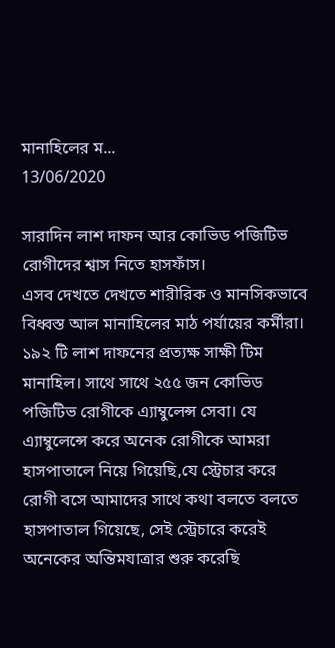মানাহিলের ম...
13/06/2020

সারাদিন লাশ দাফন আর কোভিড পজিটিভ রোগীদের শ্বাস নিতে হাসফাঁস।
এসব দেখতে দেখতে শারীরিক ও মানসিকভাবে বিধ্বস্ত আল মানাহিলের মাঠ পর্যায়ের কর্মীরা।
১৯২ টি লাশ দাফনের প্রত্যক্ষ সাক্ষী টিম মানাহিল। সাথে সাথে ২৫৫ জন কোভিড পজিটিভ রোগীকে এ্যাম্বুলেন্স সেবা। যে এ্যাম্বুলেন্সে করে অনেক রোগীকে আমরা হাসপাতালে নিয়ে গিয়েছি,যে স্ট্রেচার করে রোগী বসে আমাদের সাথে কথা বলতে বলতে হাসপাতাল গিয়েছে, সেই স্ট্রেচারে করেই অনেকের অন্তিমযাত্রার শুরু করেছি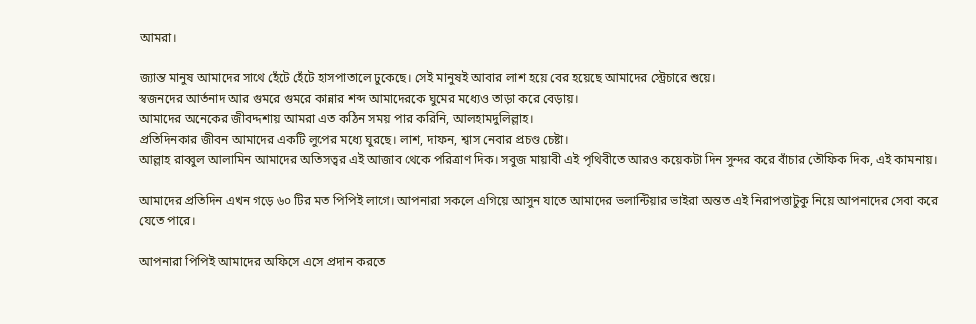আমরা।

জ্যান্ত মানুষ আমাদের সাথে হেঁটে হেঁটে হাসপাতালে ঢুকেছে। সেই মানুষই আবার লাশ হয়ে বের হয়েছে আমাদের স্ট্রেচারে শুয়ে।
স্বজনদের আর্তনাদ আর গুমরে গুমরে কান্নার শব্দ আমাদেরকে ঘুমের মধ্যেও তাড়া করে বেড়ায়।
আমাদের অনেকের জীবদ্দশায় আমরা এত কঠিন সময় পার করিনি, আলহামদুলিল্লাহ।
প্রতিদিনকার জীবন আমাদের একটি লুপের মধ্যে ঘুরছে। লাশ, দাফন, শ্বাস নেবার প্রচণ্ড চেষ্টা।
আল্লাহ রাব্বুল আলামিন আমাদের অতিসত্বর এই আজাব থেকে পরিত্রাণ দিক। সবুজ মায়াবী এই পৃথিবীতে আরও কয়েকটা দিন সুন্দর করে বাঁচার তৌফিক দিক, এই কামনায়।

আমাদের প্রতিদিন এখন গড়ে ৬০ টির মত পিপিই লাগে। আপনারা সকলে এগিয়ে আসুন যাতে আমাদের ভলান্টিয়ার ভাইরা অন্তত এই নিরাপত্তাটুকু নিয়ে আপনাদের সেবা করে যেতে পারে।

আপনারা পিপিই আমাদের অফিসে এসে প্রদান করতে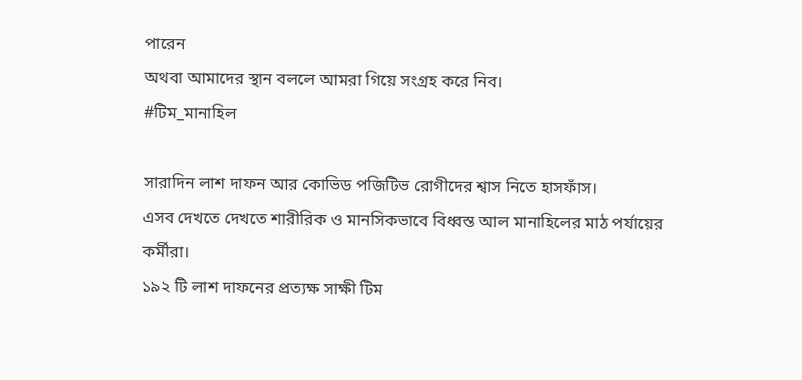পারেন
অথবা আমাদের স্থান বললে আমরা গিয়ে সংগ্রহ করে নিব।
#টিম_মানাহিল

সারাদিন লাশ দাফন আর কোভিড পজিটিভ রোগীদের শ্বাস নিতে হাসফাঁস।
এসব দেখতে দেখতে শারীরিক ও মানসিকভাবে বিধ্বস্ত আল মানাহিলের মাঠ পর্যায়ের কর্মীরা।
১৯২ টি লাশ দাফনের প্রত্যক্ষ সাক্ষী টিম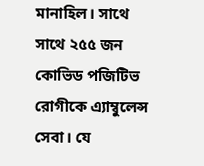মানাহিল। সাথে সাথে ২৫৫ জন কোভিড পজিটিভ রোগীকে এ্যাম্বুলেন্স সেবা। যে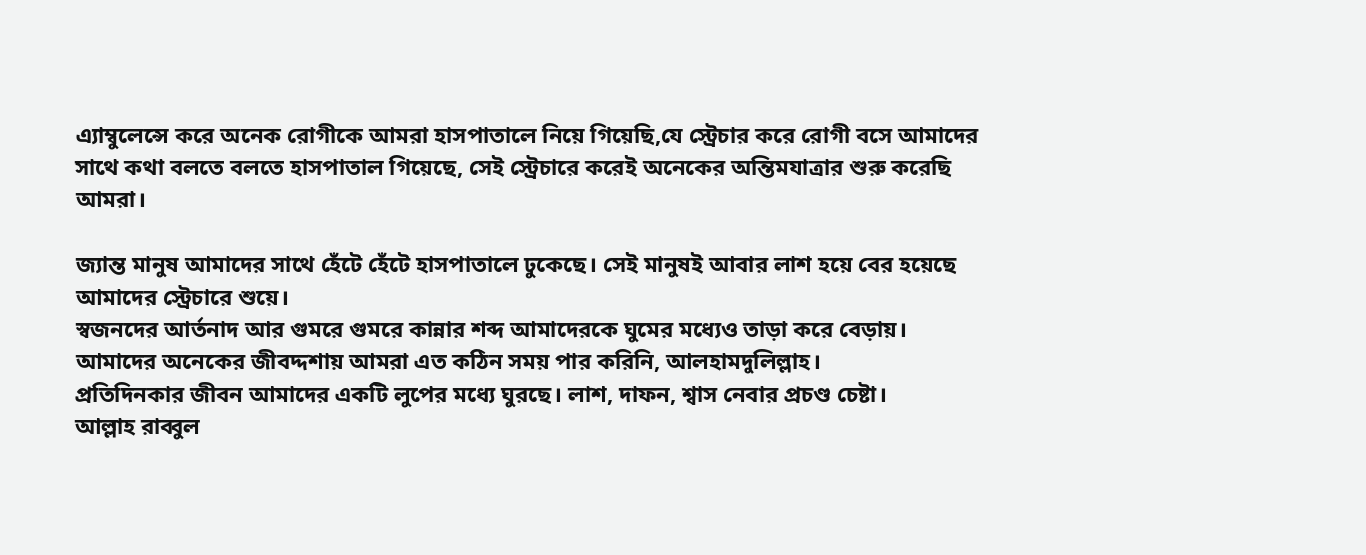এ্যাম্বুলেন্সে করে অনেক রোগীকে আমরা হাসপাতালে নিয়ে গিয়েছি,যে স্ট্রেচার করে রোগী বসে আমাদের সাথে কথা বলতে বলতে হাসপাতাল গিয়েছে, সেই স্ট্রেচারে করেই অনেকের অন্তিমযাত্রার শুরু করেছি আমরা।

জ্যান্ত মানুষ আমাদের সাথে হেঁটে হেঁটে হাসপাতালে ঢুকেছে। সেই মানুষই আবার লাশ হয়ে বের হয়েছে আমাদের স্ট্রেচারে শুয়ে।
স্বজনদের আর্তনাদ আর গুমরে গুমরে কান্নার শব্দ আমাদেরকে ঘুমের মধ্যেও তাড়া করে বেড়ায়।
আমাদের অনেকের জীবদ্দশায় আমরা এত কঠিন সময় পার করিনি, আলহামদুলিল্লাহ।
প্রতিদিনকার জীবন আমাদের একটি লুপের মধ্যে ঘুরছে। লাশ, দাফন, শ্বাস নেবার প্রচণ্ড চেষ্টা।
আল্লাহ রাব্বুল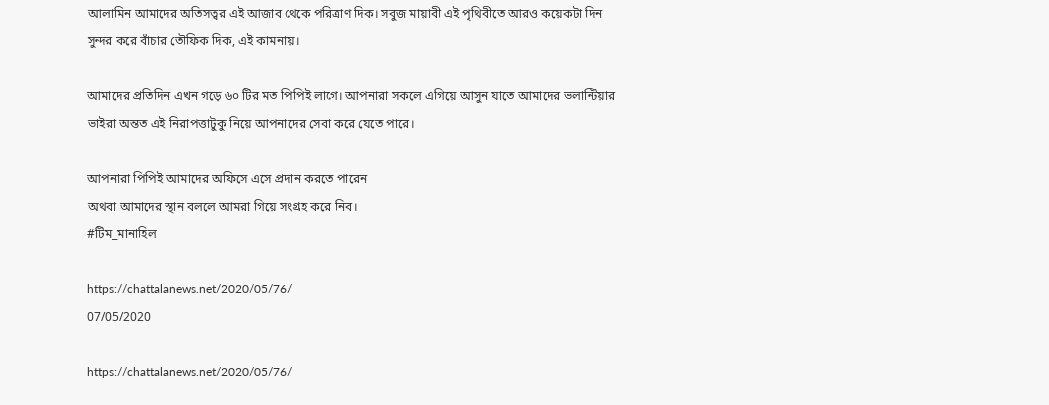আলামিন আমাদের অতিসত্বর এই আজাব থেকে পরিত্রাণ দিক। সবুজ মায়াবী এই পৃথিবীতে আরও কয়েকটা দিন সুন্দর করে বাঁচার তৌফিক দিক, এই কামনায়।

আমাদের প্রতিদিন এখন গড়ে ৬০ টির মত পিপিই লাগে। আপনারা সকলে এগিয়ে আসুন যাতে আমাদের ভলান্টিয়ার ভাইরা অন্তত এই নিরাপত্তাটুকু নিয়ে আপনাদের সেবা করে যেতে পারে।

আপনারা পিপিই আমাদের অফিসে এসে প্রদান করতে পারেন
অথবা আমাদের স্থান বললে আমরা গিয়ে সংগ্রহ করে নিব।
#টিম_মানাহিল

https://chattalanews.net/2020/05/76/
07/05/2020

https://chattalanews.net/2020/05/76/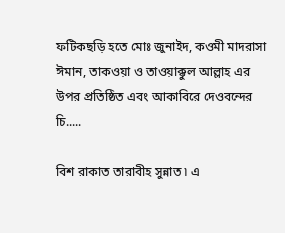ফটিকছড়ি হতে মোঃ জুনাইদ, কওমী মাদরাসা ঈমান, তাকওয়া ও তাওয়াক্কুল আল্লাহ এর উপর প্রতিষ্ঠিত এবং আকাবিরে দেওবন্দের চি.....

বিশ রাকাত তারাবীহ সুন্নাত ৷ এ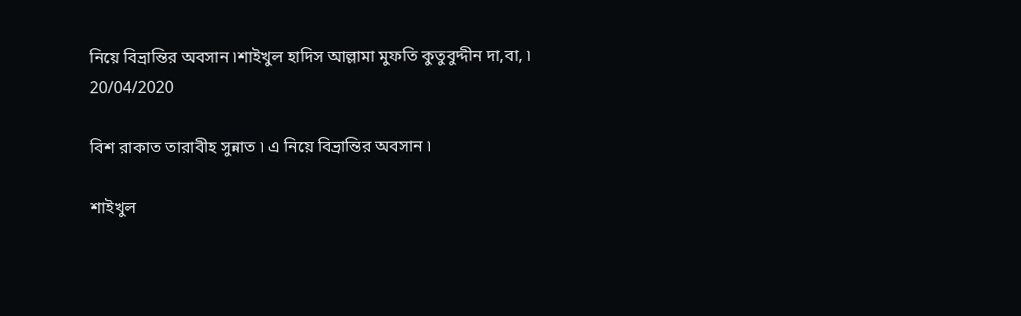নিয়ে বিভ্রান্তির অবসান ৷শাইখুল হাদিস আল্লামা মুফতি কুতুবুদ্দীন দা,বা, ৷
20/04/2020

বিশ রাকাত তারাবীহ সুন্নাত ৷ এ নিয়ে বিভ্রান্তির অবসান ৷

শাইখুল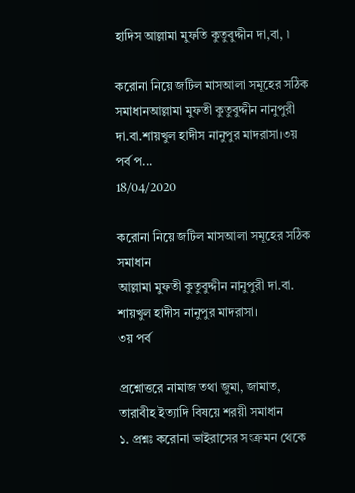হাদিস আল্লামা মুফতি কুতুবুদ্দীন দা,বা, ৷

করোনা নিয়ে জটিল মাসআলা সমূহের সঠিক সমাধানআল্লামা মুফতী কুতুবুদ্দীন নানুপুরী দা.বা.শায়খুল হাদীস নানুপুর মাদরাসা।৩য় পর্ব প...
18/04/2020

করোনা নিয়ে জটিল মাসআলা সমূহের সঠিক সমাধান
আল্লামা মুফতী কুতুবুদ্দীন নানুপুরী দা.বা.
শায়খুল হাদীস নানুপুর মাদরাসা।
৩য় পর্ব

প্রশ্নোত্তরে নামাজ তথা জুমা, জামাত, তারাবীহ ইত্যাদি বিষয়ে শরয়ী সমাধান
১. প্রশ্নঃ করোনা ভাইরাসের সংক্রমন থেকে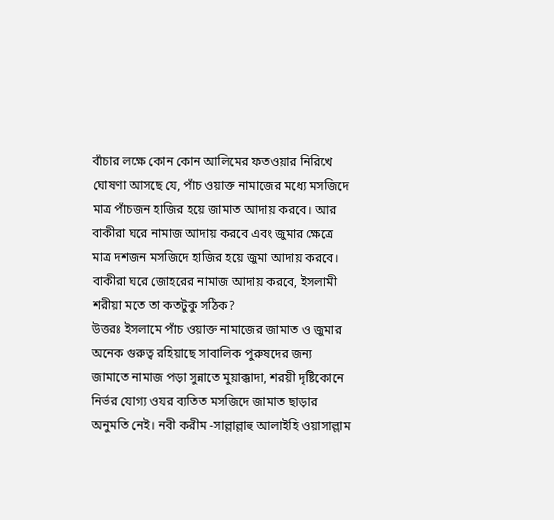বাঁচার লক্ষে কোন কোন আলিমের ফতওয়ার নিরিখে ঘোষণা আসছে যে, পাঁচ ওয়াক্ত নামাজের মধ্যে মসজিদে মাত্র পাঁচজন হাজির হয়ে জামাত আদায় করবে। আর বাকীরা ঘরে নামাজ আদায় করবে এবং জুমার ক্ষেত্রে মাত্র দশজন মসজিদে হাজির হয়ে জুমা আদায় করবে। বাকীরা ঘরে জোহরের নামাজ আদায় করবে, ইসলামী শরীয়া মতে তা কতটুকু সঠিক?
উত্তরঃ ইসলামে পাঁচ ওয়াক্ত নামাজের জামাত ও জুমার অনেক গুরুত্ব রহিয়াছে সাবালিক পুরুষদের জন্য জামাতে নামাজ পড়া সুন্নাতে মুয়াক্কাদা, শরয়ী দৃষ্টিকোনে নির্ভর যোগ্য ওযর ব্যতিত মসজিদে জামাত ছাড়ার অনুমতি নেই। নবী করীম -সাল্লাল্লাহু আলাইহি ওয়াসাল্লাম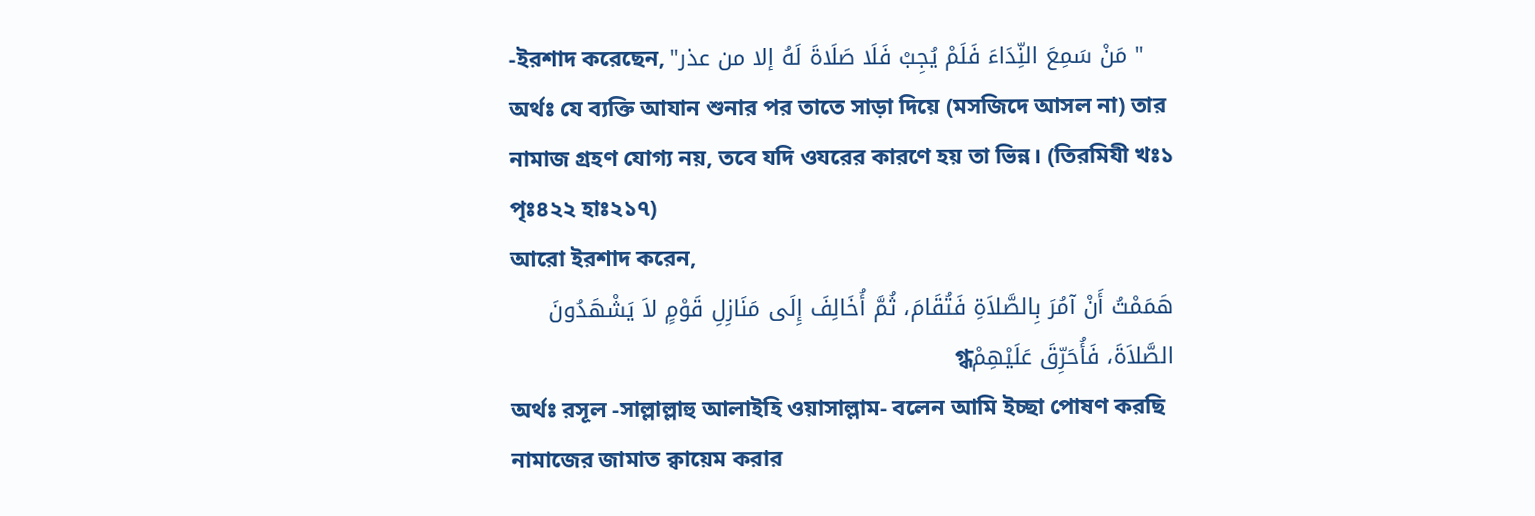-ইরশাদ করেছেন, "مَنْ سَمِعَ النِّدَاءَ فَلَمْ يُجِبْ فَلَا صَلَاةَ لَهُ إلا من عذر "
অর্থঃ যে ব্যক্তি আযান শুনার পর তাতে সাড়া দিয়ে (মসজিদে আসল না) তার নামাজ গ্রহণ যোগ্য নয়, তবে যদি ওযরের কারণে হয় তা ভিন্ন। (তিরমিযী খঃ১ পৃঃ৪২২ হাঃ২১৭)
আরো ইরশাদ করেন,
هَمَمْتُ أَنْ آمُرَ بِالصَّلاَةِ فَتُقَامَ، ثُمَّ أُخَالِفَ إِلَى مَنَازِلِ قَوْمٍ لاَ يَشْهَدُونَ الصَّلاَةَ، فَأُحَرِّقَ عَلَيْهِمْগ্ধ
অর্থঃ রসূল -সাল্লাল্লাহু আলাইহি ওয়াসাল্লাম- বলেন আমি ইচ্ছা পোষণ করছি নামাজের জামাত ক্বায়েম করার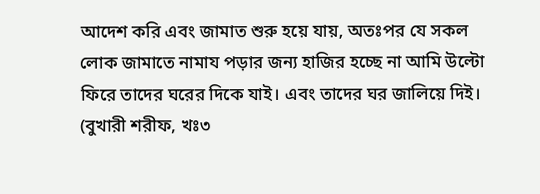আদেশ করি এবং জামাত শুরু হয়ে যায়, অতঃপর যে সকল লোক জামাতে নামায পড়ার জন্য হাজির হচ্ছে না আমি উল্টো ফিরে তাদের ঘরের দিকে যাই। এবং তাদের ঘর জালিয়ে দিই। (বুখারী শরীফ, খঃ৩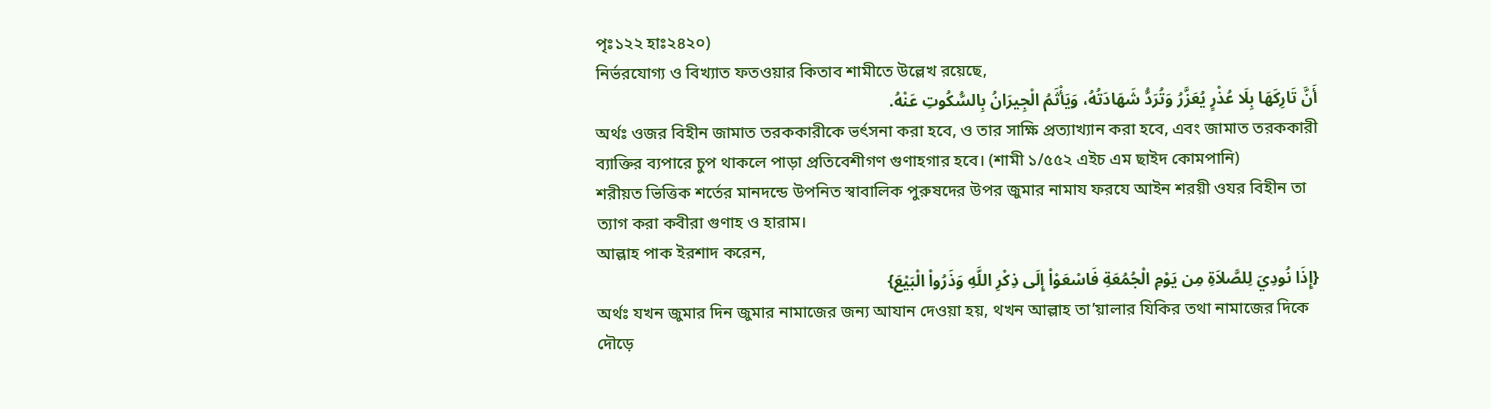পৃঃ১২২ হাঃ২৪২০)
নির্ভরযোগ্য ও বিখ্যাত ফতওয়ার কিতাব শামীতে উল্লেখ রয়েছে,
أَنَّ تَارِكَهَا بِلَا عُذْرٍ يُعَزَّرُ وَتُرَدُّ شَهَادَتُهُ، وَيَأْثَمُ الْجِيرَانُ بِالسُّكُوتِ عَنْهُ.
অর্থঃ ওজর বিহীন জামাত তরককারীকে ভর্ৎসনা করা হবে, ও তার সাক্ষি প্রত্যাখ্যান করা হবে, এবং জামাত তরককারী ব্যাক্তির ব্যপারে চুপ থাকলে পাড়া প্রতিবেশীগণ গুণাহগার হবে। (শামী ১/৫৫২ এইচ এম ছাইদ কোমপানি)
শরীয়ত ভিত্তিক শর্তের মানদন্ডে উপনিত স্বাবালিক পুরুষদের উপর জুমার নামায ফরযে আইন শরয়ী ওযর বিহীন তা ত্যাগ করা কবীরা গুণাহ ও হারাম।
আল্লাহ পাক ইরশাদ করেন,
{إِذَا نُودِيَ لِلصَّلاَةِ مِن يَوْمِ الْجُمُعَةِ فَاسْعَوْاْ إِلَى ذِكْرِ اللَّهِ وَذَرُواْ الْبَيْعَ}
অর্থঃ যখন জুমার দিন জুমার নামাজের জন্য আযান দেওয়া হয়, থখন আল্লাহ তা’য়ালার যিকির তথা নামাজের দিকে দৌড়ে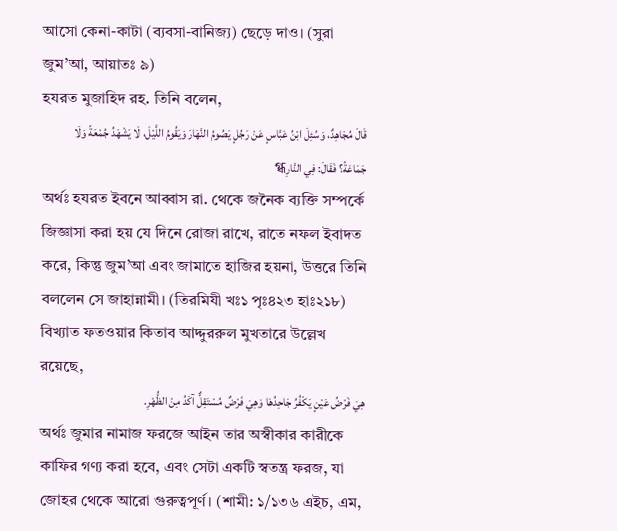আসো কেনা-কাটা (ব্যবসা-বানিজ্য) ছেড়ে দাও। (সুরা জুম’আ, আয়াতঃ ৯)
হযরত মুজাহিদ রহ. তিনি বলেন,
قَالَ مُجَاهِدٌ، وَسُئِلَ ابْنُ عَبَّاسٍ عَنْ رَجُلٍ يَصُومُ النَّهَارَ وَيَقُومُ اللَّيْلَ، لَا يَشْهَدُ جُمْعَةً وَلَا جَمَاعَةً؟ فَقَالَ: فِي النَّارِগ্ধ
অর্থঃ হযরত ইবনে আব্বাস রা. থেকে জনৈক ব্যক্তি সম্পর্কে জিজ্ঞাসা করা হয় যে দিনে রোজা রাখে, রাতে নফল ইবাদত করে, কিন্তু জুম’আ এবং জামাতে হাজির হয়না, উত্তরে তিনি বললেন সে জাহান্নামী। (তিরমিযী খঃ১ পৃঃ৪২৩ হাঃ২১৮)
বিখ্যাত ফতওয়ার কিতাব আদ্দুররুল মুখতারে উল্লেখ রয়েছে,
هِيَ فَرْضُ عَيْنٍ يَكْفُرُ جَاحِدُهَا وَهِيَ فَرْضٌ مُسْتَقِلٌّ آكَدُ مِنْ الظُّهْرِ.
অর্থঃ জুমার নামাজ ফরজে আইন তার অস্বীকার কারীকে কাফির গণ্য করা হবে, এবং সেটা একটি স্বতন্ত্র ফরজ, যা জোহর থেকে আরো গুরুত্বপূর্ণ। (শামী: ১/১৩৬ এইচ, এম,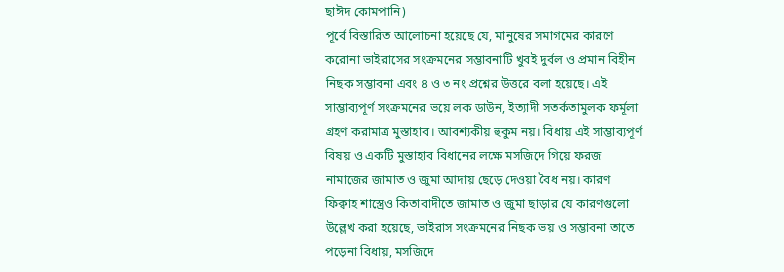ছাঈদ কোমপানি)
পূর্বে বিস্তারিত আলোচনা হয়েছে যে, মানুষের সমাগমের কারণে করোনা ভাইরাসের সংক্রমনের সম্ভাবনাটি খুবই দুর্বল ও প্রমান বিহীন নিছক সম্ভাবনা এবং ৪ ও ৩ নং প্রশ্নের উত্তরে বলা হয়েছে। এই সাম্ভাব্যপূর্ণ সংক্রমনের ভয়ে লক ডাউন, ইত্যাদী সতর্কতামুলক ফর্মূলা গ্রহণ করামাত্র মুস্তাহাব। আবশ্যকীয় হুকুম নয়। বিধায় এই সাম্ভাব্যপূর্ণ বিষয় ও একটি মুস্তাহাব বিধানের লক্ষে মসজিদে গিয়ে ফরজ নামাজের জামাত ও জুমা আদায় ছেড়ে দেওয়া বৈধ নয়। কারণ ফিক্বাহ শাস্ত্রেও কিতাবাদীতে জামাত ও জুমা ছাড়ার যে কারণগুলো উল্লেখ করা হয়েছে, ভাইরাস সংক্রমনের নিছক ভয় ও সম্ভাবনা তাতে পড়েনা বিধায়, মসজিদে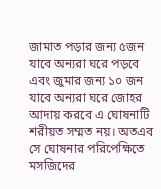জামাত পড়ার জন্য ৫জন যাবে অন্যরা ঘরে পড়বে এবং জুমার জন্য ১০ জন যাবে অন্যরা ঘরে জোহর আদায় করবে এ ঘোষনাটি শরীয়ত সম্মত নয়। অতএব সে ঘোষনার পরিপেক্ষিতে মসজিদের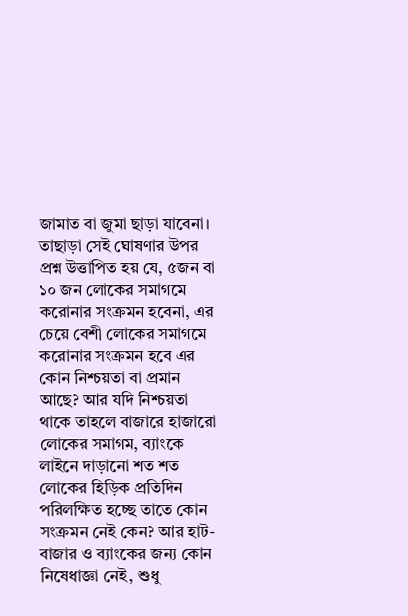জামাত বা জুমা ছাড়া যাবেনা।
তাছাড়া সেই ঘোষণার উপর প্রশ্ন উত্তাপিত হয় যে, ৫জন বা ১০ জন লোকের সমাগমে করোনার সংক্রমন হবেনা, এর চেয়ে বেশী লোকের সমাগমে করোনার সংক্রমন হবে এর কোন নিশ্চয়তা বা প্রমান আছে? আর যদি নিশ্চয়তা থাকে তাহলে বাজারে হাজারো লোকের সমাগম, ব্যাংকে লাইনে দাড়ানো শত শত লোকের হিড়িক প্রতিদিন পরিলক্ষিত হচ্ছে তাতে কোন সংক্রমন নেই কেন? আর হাট-বাজার ও ব্যাংকের জন্য কোন নিষেধাজ্ঞা নেই, শুধু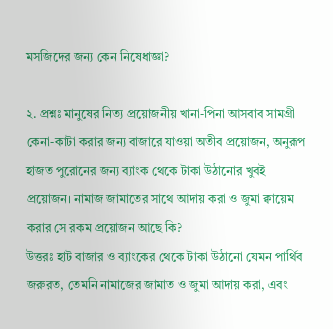মসজিদের জন্য কেন নিষেধাজ্ঞা?

২. প্রশ্নঃ মানুষের নিত্য প্রয়োজনীয় খানা-পিনা আসবাব সামগ্রী কেনা-কাটা করার জন্য বাজারে যাওয়া অতীব প্রয়োজন, অনুরূপ হাজত পুরোনের জন্য ব্যাংক থেকে টাকা উঠানোর খুবই প্রয়োজন। নামাজ জামাতের সাথে আদায় করা ও জুমা ক্বায়েম করার সে রকম প্রয়োজন আছে কি?
উত্তরঃ হাট বাজার ও ব্যাংকের থেকে টাকা উঠানো যেমন পার্থিব জরুরত, তেমনি নামাজের জামাত ও জুমা আদায় করা, এবং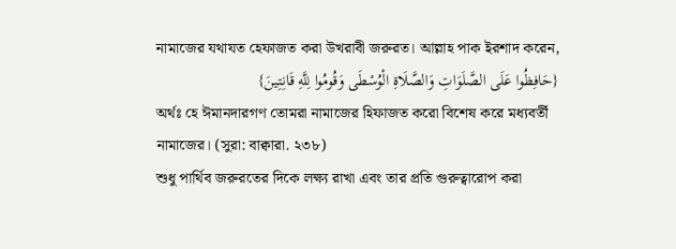নামাজের যথাযত হেফাজত করা উখরাবী জরুরত। আল্লাহ পাক ইরশাদ করেন,
{حَافِظُوا عَلَى الصَّلَوَاتِ وَالصَّلَاةِ الْوُسْطَى وَقُومُوا لِلَّهِ قَانِتِينَ}
অর্থঃ হে ঈমানদারগণ তোমরা নামাজের হিফাজত করো বিশেষ করে মধ্যবর্তী নামাজের। (সুরা: বাক্বারা. ২৩৮)
শুধু পার্থিব জরুরতের দিকে লক্ষ্য রাখা এবং তার প্রতি গুরুত্বারোপ করা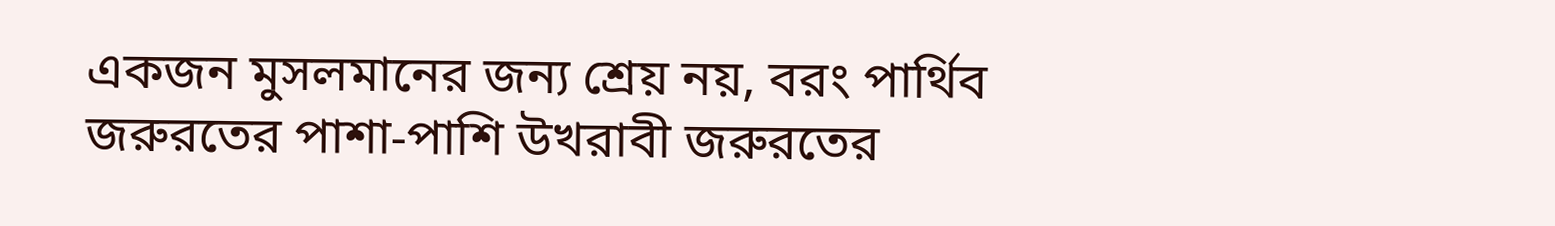একজন মুসলমানের জন্য শ্রেয় নয়, বরং পার্থিব জরুরতের পাশা-পাশি উখরাবী জরুরতের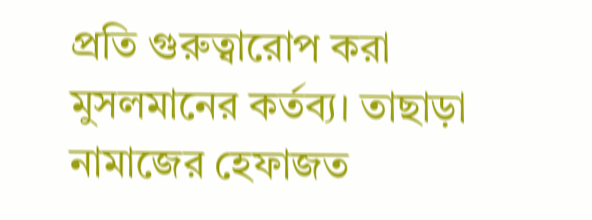প্রতি গুরুত্বারোপ করা মুসলমানের কর্তব্য। তাছাড়া নামাজের হেফাজত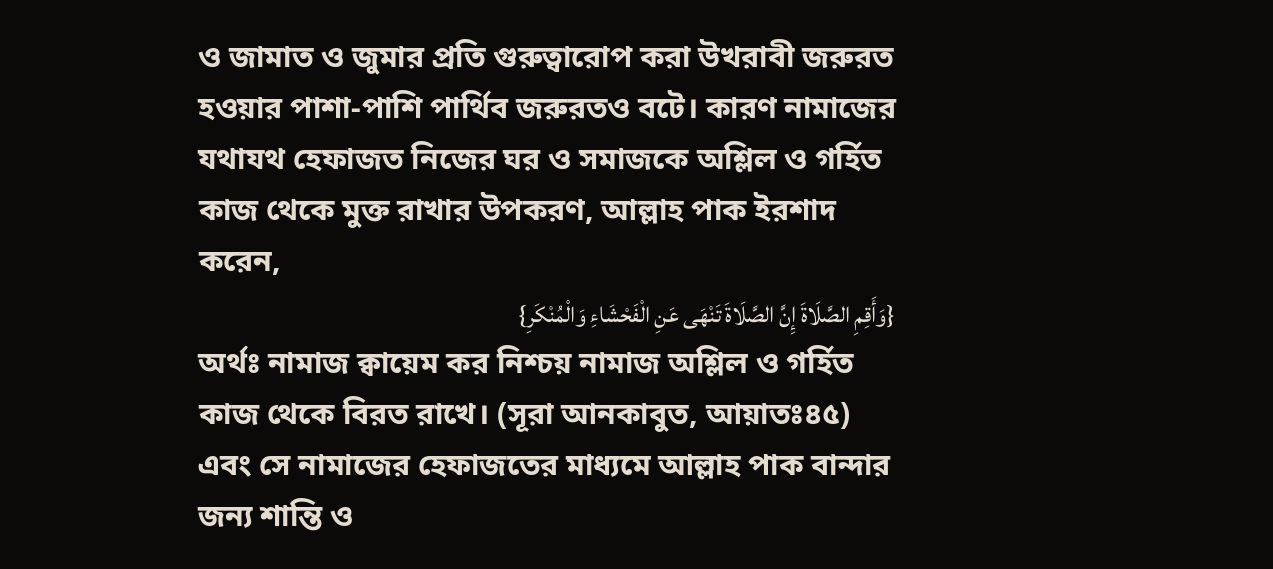ও জামাত ও জুমার প্রতি গুরুত্বারোপ করা উখরাবী জরুরত হওয়ার পাশা-পাশি পার্থিব জরুরতও বটে। কারণ নামাজের যথাযথ হেফাজত নিজের ঘর ও সমাজকে অশ্লিল ও গর্হিত কাজ থেকে মুক্ত রাখার উপকরণ, আল্লাহ পাক ইরশাদ করেন,
{وَأَقِمِ الصَّلَاةَ إِنَّ الصَّلَاةَ تَنْهَى عَنِ الْفَحْشَاءِ وَالْمُنْكَرِ}
অর্থঃ নামাজ ক্বায়েম কর নিশ্চয় নামাজ অশ্লিল ও গর্হিত কাজ থেকে বিরত রাখে। (সূরা আনকাবুত, আয়াতঃ৪৫)
এবং সে নামাজের হেফাজতের মাধ্যমে আল্লাহ পাক বান্দার জন্য শান্তি ও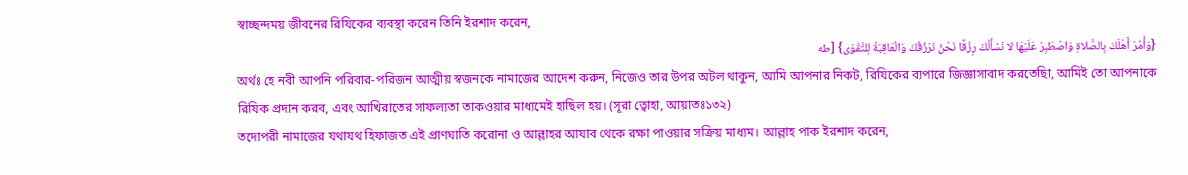স্বাচ্ছন্দময় জীবনের রিযিকের ব্যবস্থা করেন তিনি ইরশাদ করেন,
{وَأْمُرْ أَهْلَكَ بِالصَّلاةِ وَاصْطَبِرْ عَلَيْهَا لا نَسْأَلُكَ رِزْقًا نَحْنُ نَرْزُقُكَ وَالْعَاقِبَةُ لِلتَّقْوَى} [طه
অর্থঃ হে নবী আপনি পরিবার-পরিজন আত্মীয় স্বজনকে নামাজের আদেশ করুন, নিজেও তার উপর অটল থাকুন, আমি আপনার নিকট, রিযিকের ব্যপারে জিজ্ঞাসাবাদ করতেছিা, আমিই তো আপনাকে রিযিক প্রদান করব, এবং আখিরাতের সাফল্যতা তাকওয়ার মাধ্যমেই হাছিল হয়। (সূরা ত্বোহা, আয়াতঃ১৩২)
তদোপরী নামাজের যথাযথ হিফাজত এই প্রাণঘাতি করোনা ও আল্লাহর আযাব থেকে রক্ষা পাওয়ার সক্রিয় মাধ্যম। আল্লাহ পাক ইরশাদ করেন,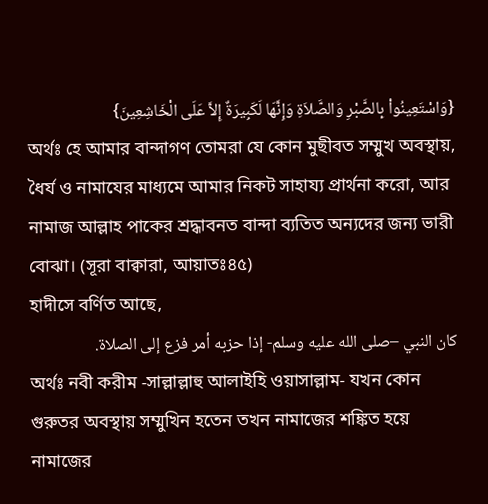{وَاسْتَعِينُواْ بِالصَّبْرِ وَالصَّلاَةِ وَإِنَّهَا لَكَبِيرَةٌ إِلاَّ عَلَى الْخَاشِعِينَ}
অর্থঃ হে আমার বান্দাগণ তোমরা যে কোন মুছীবত সম্মুখ অবস্থায়, ধৈর্য ও নামাযের মাধ্যমে আমার নিকট সাহায্য প্রার্থনা করো, আর নামাজ আল্লাহ পাকের শ্রদ্ধাবনত বান্দা ব্যতিত অন্যদের জন্য ভারী বোঝা। (সূরা বাক্বারা, আয়াতঃ৪৫)
হাদীসে বর্ণিত আছে,
كان النبي –صلى الله عليه وسلم- إذا حزبه أمر فزع إلى الصلاة.
অর্থঃ নবী করীম -সাল্লাল্লাহু আলাইহি ওয়াসাল্লাম- যখন কোন গুরুতর অবস্থায় সম্মুখিন হতেন তখন নামাজের শঙ্কিত হয়ে নামাজের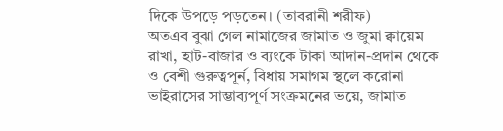দিকে উপড়ে পড়তেন। (তাবরানী শরীফ)
অতএব বুঝা গেল নামাজের জামাত ও জুমা ক্বায়েম রাখা, হাট-বাজার ও ব্যংকে টাকা আদান-প্রদান থেকে ও বেশী গুরুত্বপূর্ন, বিধায় সমাগম স্থলে করোনা ভাইরাসের সাম্ভাব্যপূর্ণ সংক্রমনের ভয়ে, জামাত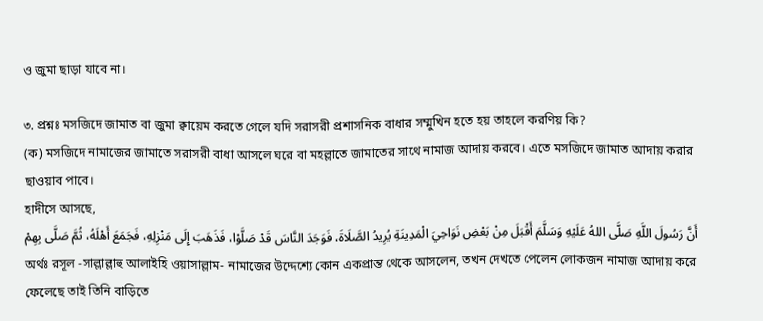ও জুমা ছাড়া যাবে না।

৩. প্রশ্নঃ মসজিদে জামাত বা জুমা ক্বায়েম করতে গেলে যদি সরাসরী প্রশাসনিক বাধার সম্মুখিন হতে হয় তাহলে করণিয় কি?
(ক) মসজিদে নামাজের জামাতে সরাসরী বাধা আসলে ঘরে বা মহল্লাতে জামাতের সাথে নামাজ আদায় করবে। এতে মসজিদে জামাত আদায় করার ছাওয়াব পাবে।
হাদীসে আসছে,
أَنَّ رَسُولَ اللَّهِ صَلَّى اللهُ عَلَيْهِ وَسَلَّمَ أَقْبَلَ مِنْ بَعْضِ نَوَاحِيَ الْمَدِينَةِ يُرِيدُ الصَّلَاةَ، فَوَجَدَ النَّاسَ قَدْ صَلَّوْا، فَذَهَبَ إِلَى مَنْزِلِهِ، فَجَمَعَ أَهْلَهُ، ثُمَّ صَلَّى بِهِمْ
অর্থঃ রসূল -সাল্লাল্লাহু আলাইহি ওয়াসাল্লাম- নামাজের উদ্দেশ্যে কোন একপ্রান্ত থেকে আসলেন, তখন দেখতে পেলেন লোকজন নামাজ আদায় করে ফেলেছে তাই তিনি বাড়িতে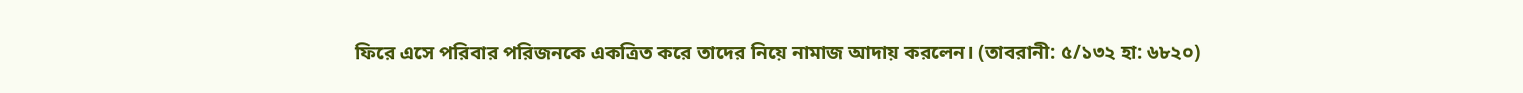ফিরে এসে পরিবার পরিজনকে একত্রিত করে তাদের নিয়ে নামাজ আদায় করলেন। (তাবরানী: ৫/১৩২ হা: ৬৮২০)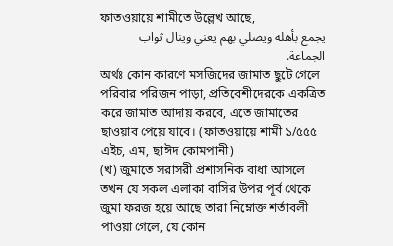ফাতওয়ায়ে শামীতে উল্লেখ আছে,
يجمع بأهله ويصلي بهم يعني وينال ثواب الجماعة.
অর্থঃ কোন কারণে মসজিদের জামাত ছুটে গেলে পরিবার পরিজন পাড়া, প্রতিবেশীদেরকে একত্রিত করে জামাত আদায় করবে, এতে জামাতের ছাওয়াব পেয়ে যাবে। (ফাতওয়ায়ে শামী ১/৫৫৫ এইচ, এম, ছাঈদ কোমপানী)
(খ) জুমাতে সরাসরী প্রশাসনিক বাধা আসলে তখন যে সকল এলাকা বাসির উপর পূর্ব থেকে জুমা ফরজ হয়ে আছে তারা নিম্নোক্ত শর্তাবলী পাওয়া গেলে, যে কোন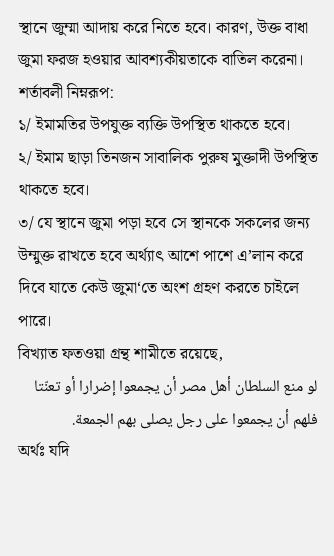স্থানে জুম্মা আদায় করে নিতে হবে। কারণ, উক্ত বাধা জুমা ফরজ হওয়ার আবশ্যকীয়তাকে বাতিল করেনা। শর্তাবলী নিম্নরূপ:
১/ ইমামতির উপযুক্ত ব্যক্তি উপস্থিত থাকতে হবে।
২/ ইমাম ছাড়া তিনজন সাবালিক পুরুষ মুক্তাদী উপস্থিত থাকতে হবে।
৩/ যে স্থানে জুমা পড়া হবে সে স্থানকে সকলের জন্য উম্মুক্ত রাখতে হবে অর্থ্যাৎ আশে পাশে এ’লান করে দিবে যাতে কেউ জুমা‘তে অংশ গ্রহণ করতে চাইলে পারে।
বিখ্যাত ফতওয়া গ্রন্থ শামীতে রয়েছে,
لو منع السلطان أهل مصر أن يجمعوا إضرارا أو تعنّتا فلهم أن يجمعوا على رجل يصلى بهم الجمعة.
অর্থঃ যদি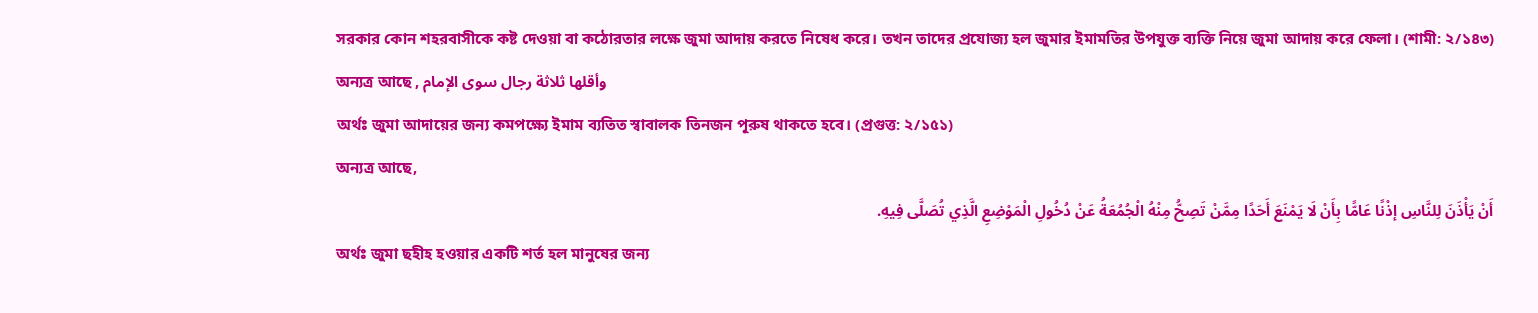সরকার কোন শহরবাসীকে কষ্ট দেওয়া বা কঠোরতার লক্ষে জুমা আদায় করতে নিষেধ করে। তখন তাদের প্রযোজ্য হল জুমার ইমামতির উপযুক্ত ব্যক্তি নিয়ে জুমা আদায় করে ফেলা। (শামী: ২/১৪৩)
অন্যত্র আছে , وأقلها ثلاثة رجال سوى الإمام
অর্থঃ জুমা আদায়ের জন্য কমপক্ষ্যে ইমাম ব্যতিত স্বাবালক তিনজন পূরুষ থাকতে হবে। (প্রগুত্ত: ২/১৫১)
অন্যত্র আছে,
أَنْ يَأْذَنَ لِلنَّاسِ إذْنًا عَامًّا بِأَنْ لَا يَمْنَعَ أَحَدًا مِمَّنْ تَصِحُّ مِنْهُ الْجُمُعَةُ عَنْ دُخُولِ الْمَوْضِعِ الَّذِي تُصَلَّى فِيهِ.
অর্থঃ জুমা ছহীহ হওয়ার একটি শর্ত হল মানুষের জন্য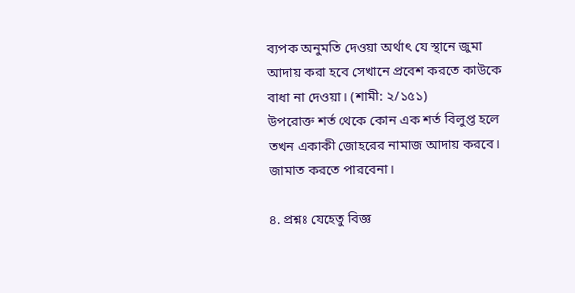ব্যপক অনুমতি দেওয়া অর্থাৎ যে স্থানে জুমা আদায় করা হবে সেখানে প্রবেশ করতে কাউকে বাধা না দেওয়া। (শামী: ২/১৫১)
উপরোক্ত শর্ত থেকে কোন এক শর্ত বিলুপ্ত হলে তখন একাকী জোহরের নামাজ আদায় করবে। জামাত করতে পারবেনা।

৪. প্রশ্নঃ যেহেতু বিজ্ঞ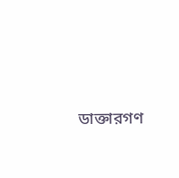ডাক্তারগণ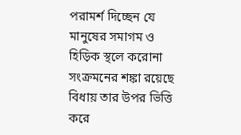পরামর্শ দিচ্ছেন যে মানুষের সমাগম ও হিড়িক স্থলে করোনা সংক্রমনের শঙ্কা রয়েছে বিধায় তার উপর ভিত্তি করে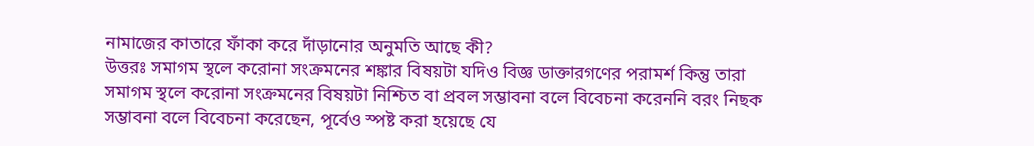নামাজের কাতারে ফাঁকা করে দাঁড়ানোর অনুমতি আছে কী?
উত্তরঃ সমাগম স্থলে করোনা সংক্রমনের শঙ্কার বিষয়টা যদিও বিজ্ঞ ডাক্তারগণের পরামর্শ কিন্তু তারা সমাগম স্থলে করোনা সংক্রমনের বিষয়টা নিশ্চিত বা প্রবল সম্ভাবনা বলে বিবেচনা করেননি বরং নিছক সম্ভাবনা বলে বিবেচনা করেছেন, পূর্বেও স্পষ্ট করা হয়েছে যে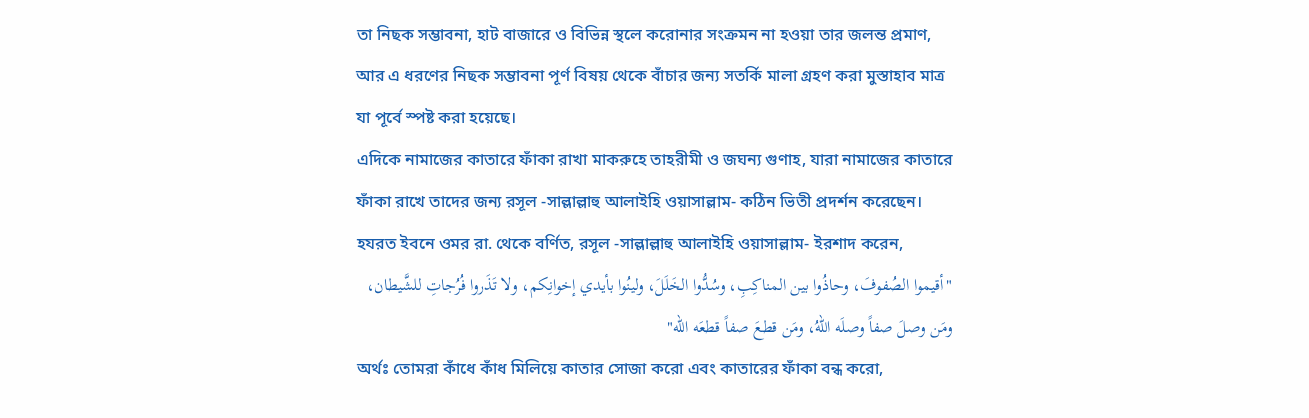তা নিছক সম্ভাবনা, হাট বাজারে ও বিভিন্ন স্থলে করোনার সংক্রমন না হওয়া তার জলন্ত প্রমাণ, আর এ ধরণের নিছক সম্ভাবনা পূর্ণ বিষয় থেকে বাঁচার জন্য সতর্কি মালা গ্রহণ করা মুস্তাহাব মাত্র যা পূর্বে স্পষ্ট করা হয়েছে।
এদিকে নামাজের কাতারে ফাঁকা রাখা মাকরুহে তাহরীমী ও জঘন্য গুণাহ, যারা নামাজের কাতারে ফাঁকা রাখে তাদের জন্য রসূল -সাল্লাল্লাহু আলাইহি ওয়াসাল্লাম- কঠিন ভিতী প্রদর্শন করেছেন।
হযরত ইবনে ওমর রা. থেকে বর্ণিত, রসূল -সাল্লাল্লাহু আলাইহি ওয়াসাল্লাম- ইরশাদ করেন,
"أقيموا الصُفوفَ، وحاذُوا بين المناكِبِ، وسُدُّوا الخَلَلَ، ولينُوا بأيدي إخوانِكم، ولا تَذَروا فُرُجاتِ للشَّيطان، ومَن وصلَ صفاً وصلَه اللهُ، ومَن قطعَ صفاً قطعَه الله"
অর্থঃ তোমরা কাঁধে কাঁধ মিলিয়ে কাতার সোজা করো এবং কাতারের ফাঁকা বন্ধ করো,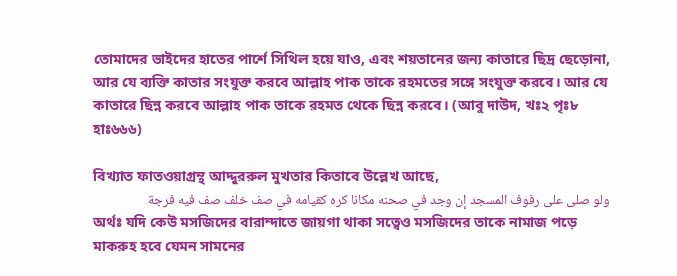তোমাদের ভাইদের হাতের পার্শে সিথিল হয়ে যাও, এবং শয়তানের জন্য কাতারে ছিদ্র ছেড়োনা, আর যে ব্যক্তি কাতার সংযুক্ত করবে আল্লাহ পাক তাকে রহমতের সঙ্গে সংযুক্ত করবে। আর যে কাতারে ছিন্ন করবে আল্লাহ পাক তাকে রহমত থেকে ছিন্ন করবে। (আবু দাউদ, খঃ২ পৃঃ৮ হাঃ৬৬৬)

বিখ্যাত ফাতওয়াগ্রন্থ আদ্দুররুল মুখতার কিতাবে উল্লেখ আছে,
ولو صلى على رفوف المسجد إن وجد في صحنه مكانا كره كقيامه في صف خلف صف فيه فرجة
অর্থঃ যদি কেউ মসজিদের বারান্দাতে জায়গা থাকা সত্বেও মসজিদের তাকে নামাজ পড়ে মাকরুহ হবে যেমন সামনের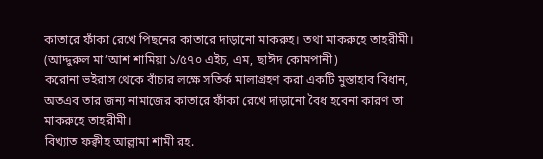কাতারে ফাঁকা রেখে পিছনের কাতারে দাড়ানো মাকরুহ। তথা মাকরুহে তাহরীমী। (আদ্দুরুল মা’আশ শামিয়া ১/৫৭০ এইচ, এম, ছাঈদ কোমপানী)
করোনা ভইরাস থেকে বাঁচার লক্ষে সতির্ক মালাগ্রহণ করা একটি মুস্তাহাব বিধান, অতএব তার জন্য নামাজের কাতারে ফাঁকা রেখে দাড়ানো বৈধ হবেনা কারণ তা মাকরুহে তাহরীমী।
বিখ্যাত ফক্বীহ আল্লামা শামী রহ.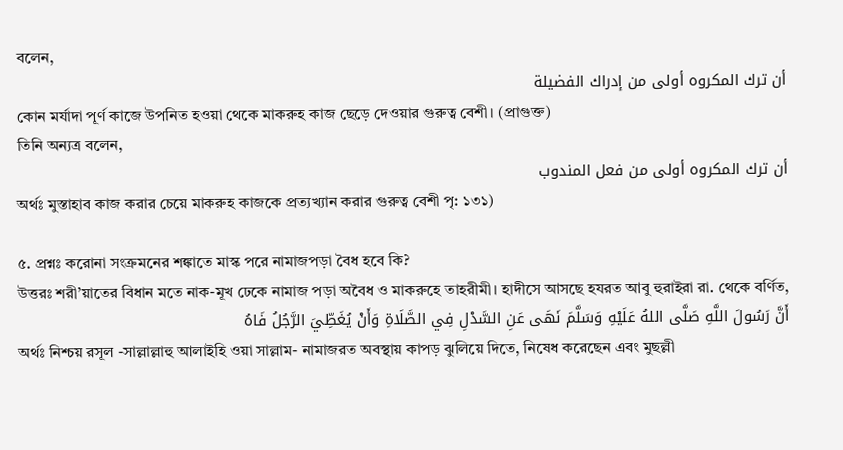বলেন,
أن ترك المكروه أولى من إدراك الفضيلة
কোন মর্যাদা পূর্ণ কাজে উপনিত হওয়া থেকে মাকরুহ কাজ ছেড়ে দেওয়ার গুরুত্ব বেশী। (প্রাগুক্ত)
তিনি অন্যত্র বলেন,
أن ترك المكروه أولى من فعل المندوب
অর্থঃ মুস্তাহাব কাজ করার চেয়ে মাকরুহ কাজকে প্রত্যখ্যান করার গুরুত্ব বেশী পৃ: ১৩১)

৫. প্রশ্নঃ করোনা সংক্রমনের শঙ্কাতে মাস্ক পরে নামাজপড়া বৈধ হবে কি?
উত্তরঃ শরী’য়াতের বিধান মতে নাক-মূখ ঢেকে নামাজ পড়া অবৈধ ও মাকরুহে তাহরীমী। হাদীসে আসছে হযরত আবু হুরাইরা রা. থেকে বর্ণিত,
أَنَّ رَسُولَ اللَّهِ صَلَّى اللهُ عَلَيْهِ وَسَلَّمَ نَهَى عَنِ السَّدْلِ فِي الصَّلَاةِ وَأَنْ يُغَطِّيَ الرَّجُلُ فَاهُ
অর্থঃ নিশ্চয় রসূল -সাল্লাল্লাহু আলাইহি ওয়া সাল্লাম- নামাজরত অবস্থায় কাপড় ঝুলিয়ে দিতে, নিষেধ করেছেন এবং মুছল্লী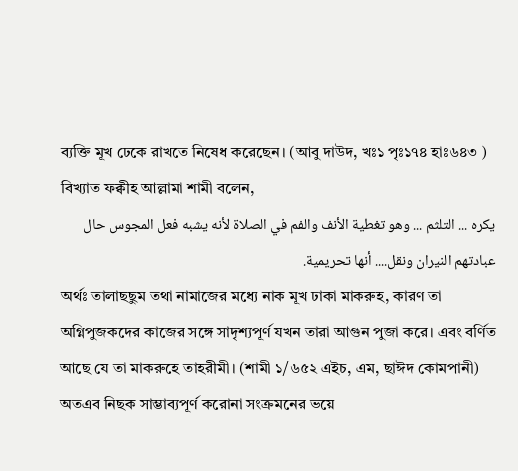ব্যক্তি মূখ ঢেকে রাখতে নিষেধ করেছেন। (আবু দাউদ, খঃ১ পৃঃ১৭৪ হাঃ৬৪৩ )
বিখ্যাত ফক্বীহ আল্লামা শামী বলেন,
يكره ... التلثم ... وهو تغطية الأنف والفم في الصلاة لأنه يشبه فعل المجوس حال عبادتهم النيران ونقل.... أنها تحريمية.
অর্থঃ তালাছছুম তথা নামাজের মধ্যে নাক মূখ ঢাকা মাকরুহ, কারণ তা অগ্নিপুজকদের কাজের সঙ্গে সাদৃশ্যপূর্ণ যখন তারা আগুন পুজা করে। এবং বর্ণিত আছে যে তা মাকরুহে তাহরীমী। (শামী ১/৬৫২ এইচ, এম, ছাঈদ কোমপানী)
অতএব নিছক সাম্ভাব্যপূর্ণ করোনা সংক্রমনের ভয়ে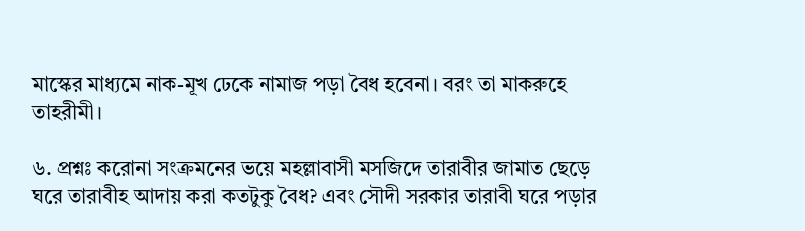মাস্কের মাধ্যমে নাক-মূখ ঢেকে নামাজ পড়া বৈধ হবেনা। বরং তা মাকরুহে তাহরীমী।

৬. প্রশ্নঃ করোনা সংক্রমনের ভয়ে মহল্লাবাসী মসজিদে তারাবীর জামাত ছেড়ে ঘরে তারাবীহ আদায় করা কতটুকু বৈধ? এবং সৌদী সরকার তারাবী ঘরে পড়ার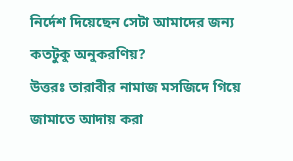নির্দেশ দিয়েছেন সেটা আমাদের জন্য কতটুকু অনুকরণিয়?
উত্তরঃ তারাবীর নামাজ মসজিদে গিয়ে জামাতে আদায় করা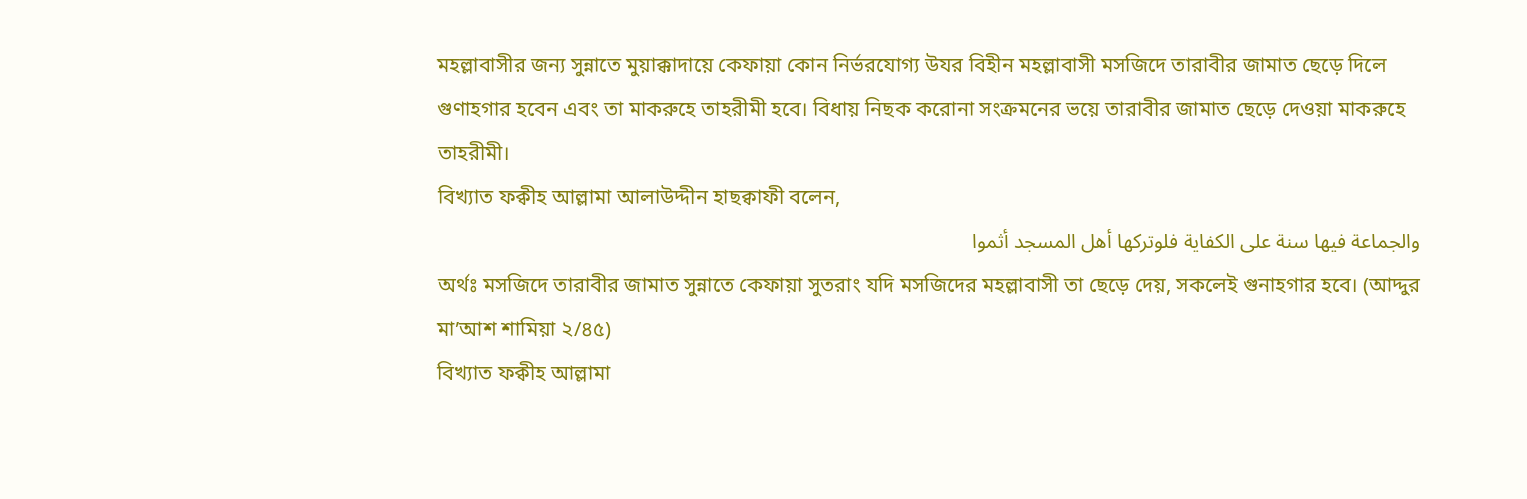মহল্লাবাসীর জন্য সুন্নাতে মুয়াক্কাদায়ে কেফায়া কোন নির্ভরযোগ্য উযর বিহীন মহল্লাবাসী মসজিদে তারাবীর জামাত ছেড়ে দিলে গুণাহগার হবেন এবং তা মাকরুহে তাহরীমী হবে। বিধায় নিছক করোনা সংক্রমনের ভয়ে তারাবীর জামাত ছেড়ে দেওয়া মাকরুহে তাহরীমী।
বিখ্যাত ফক্বীহ আল্লামা আলাউদ্দীন হাছক্বাফী বলেন,
والجماعة فيها سنة على الكفاية فلوتركها أهل المسجد أثموا
অর্থঃ মসজিদে তারাবীর জামাত সুন্নাতে কেফায়া সুতরাং যদি মসজিদের মহল্লাবাসী তা ছেড়ে দেয়, সকলেই গুনাহগার হবে। (আদ্দুর মা’আশ শামিয়া ২/৪৫)
বিখ্যাত ফক্বীহ আল্লামা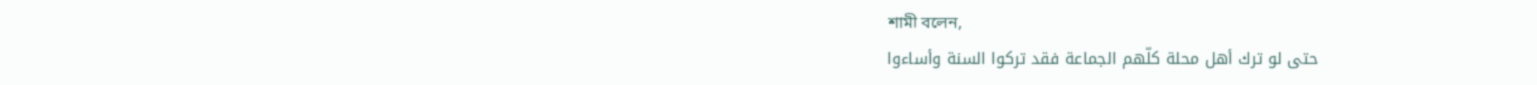শামী বলেন,
حتى لو ترك أهل محلة كلّهم الجماعة فقد تركوا السنة وأساءوا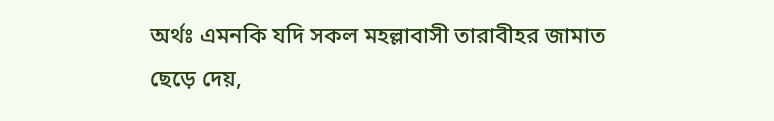অর্থঃ এমনকি যদি সকল মহল্লাবাসী তারাবীহর জামাত ছেড়ে দেয়,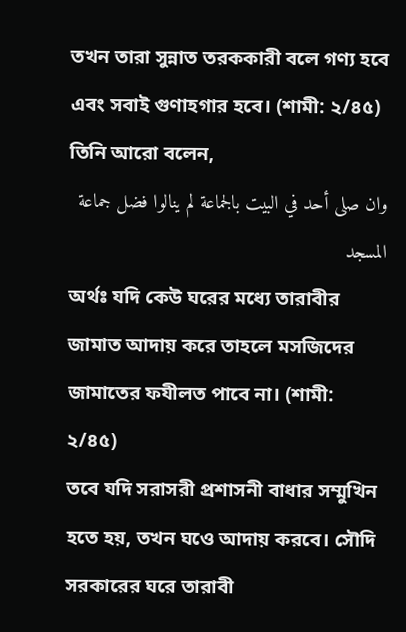তখন তারা সুন্নাত তরককারী বলে গণ্য হবে এবং সবাই গুণাহগার হবে। (শামী: ২/৪৫)
তিনি আরো বলেন,
وان صلى أحد في البيت بالجماعة لم ينالوا فضل جماعة المسجد
অর্থঃ যদি কেউ ঘরের মধ্যে তারাবীর জামাত আদায় করে তাহলে মসজিদের জামাতের ফযীলত পাবে না। (শামী: ২/৪৫)
তবে যদি সরাসরী প্রশাসনী বাধার সম্মুখিন হতে হয়, তখন ঘওে আদায় করবে। সৌদি সরকারের ঘরে তারাবী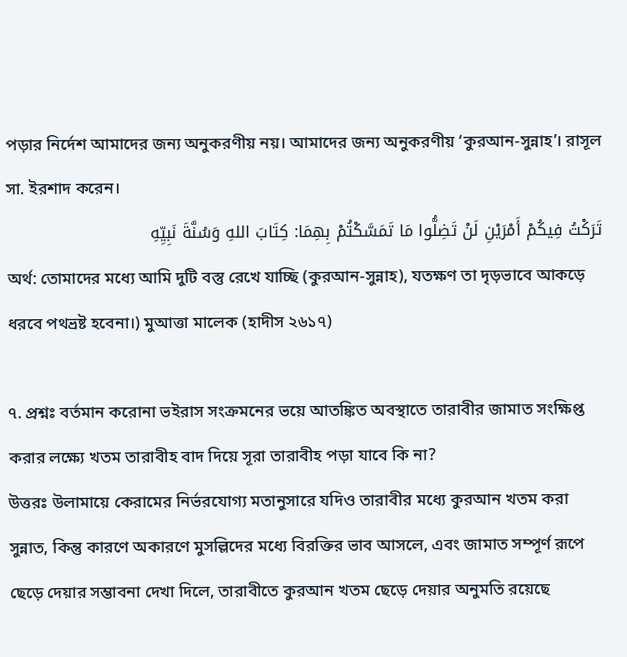পড়ার নির্দেশ আমাদের জন্য অনুকরণীয় নয়। আমাদের জন্য অনুকরণীয় ‘কুরআন-সুন্নাহ’। রাসূল সা. ইরশাদ করেন।
تَرَكْتُ فِيكُمْ أَمْرَيْنِ لَنْ تَضِلُّوا مَا تَمَسَّكْتُمْ بِهِمَا: كِتَابَ اللهِ وَسُنَّةَ نَبِيِّهِ
অর্থ: তোমাদের মধ্যে আমি দুটি বস্তু রেখে যাচ্ছি (কুরআন-সুন্নাহ), যতক্ষণ তা দৃড়ভাবে আকড়ে ধরবে পথভ্রষ্ট হবেনা।) মুআত্তা মালেক (হাদীস ২৬১৭)

৭. প্রশ্নঃ বর্তমান করোনা ভইরাস সংক্রমনের ভয়ে আতঙ্কিত অবস্থাতে তারাবীর জামাত সংক্ষিপ্ত করার লক্ষ্যে খতম তারাবীহ বাদ দিয়ে সূরা তারাবীহ পড়া যাবে কি না?
উত্তরঃ উলামায়ে কেরামের নির্ভরযোগ্য মতানুসারে যদিও তারাবীর মধ্যে কুরআন খতম করা সুন্নাত, কিন্তু কারণে অকারণে মুসল্লিদের মধ্যে বিরক্তির ভাব আসলে, এবং জামাত সম্পূর্ণ রূপে ছেড়ে দেয়ার সম্ভাবনা দেখা দিলে, তারাবীতে কুরআন খতম ছেড়ে দেয়ার অনুমতি রয়েছে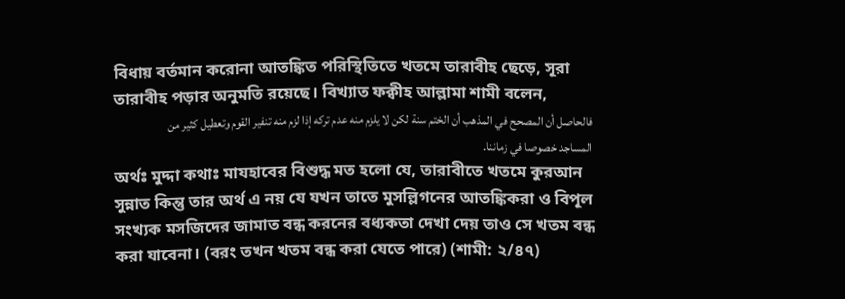বিধায় বর্তমান করোনা আতঙ্কিত পরিস্থিতিতে খতমে তারাবীহ ছেড়ে, সূরা তারাবীহ পড়ার অনুমতি রয়েছে। বিখ্যাত ফক্বীহ আল্লামা শামী বলেন,
فالحاصل أن المصحح في المذهب أن الختم سنة لكن لا يلزم منه عدم تركه إذا لزم منه تنفير القوم وتعطيل كثير من المساجد خصوصا في زماننا.
অর্থঃ মুদ্দা কথাঃ মাযহাবের বিশুদ্ধ মত হলো যে, তারাবীতে খতমে কুরআন সুন্নাত কিন্তু তার অর্থ এ নয় যে যখন তাতে মুসল্লিগনের আতঙ্কিকরা ও বিপূল সংখ্যক মসজিদের জামাত বন্ধ করনের বধ্যকতা দেখা দেয় তাও সে খতম বন্ধ করা যাবেনা। (বরং তখন খতম বন্ধ করা যেতে পারে) (শামী: ২/৪৭)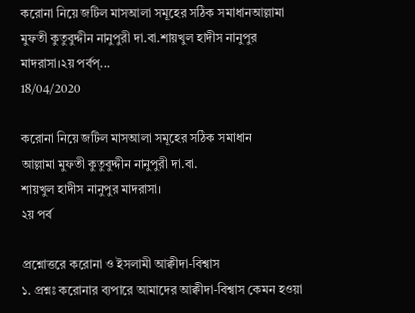করোনা নিয়ে জটিল মাসআলা সমূহের সঠিক সমাধানআল্লামা মুফতী কুতুবুদ্দীন নানুপুরী দা.বা.শায়খুল হাদীস নানুপুর মাদরাসা।২য় পর্বপ্...
18/04/2020

করোনা নিয়ে জটিল মাসআলা সমূহের সঠিক সমাধান
আল্লামা মুফতী কুতুবুদ্দীন নানুপুরী দা.বা.
শায়খুল হাদীস নানুপুর মাদরাসা।
২য় পর্ব

প্রশ্নোত্তরে করোনা ও ইসলামী আক্বীদা-বিশ্বাস
১. প্রশ্নঃ করোনার ব্যপারে আমাদের আক্বীদা-বিশ্বাস কেমন হওয়া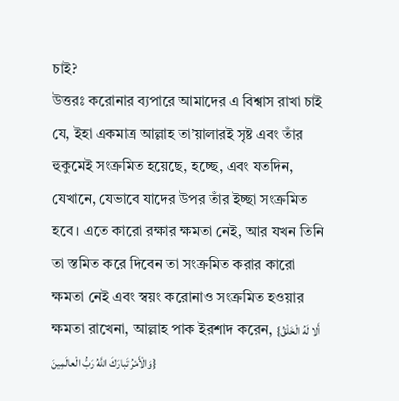চাই?
উত্তরঃ করোনার ব্যপারে আমাদের এ বিশ্বাস রাখা চাই যে, ইহা একমাত্র আল্লাহ তা’য়ালারই সৃষ্ট এবং তাঁর হুকুমেই সংক্রমিত হয়েছে, হচ্ছে, এবং যতদিন, যেখানে, যেভাবে যাদের উপর তাঁর ইচ্ছা সংক্রমিত হবে। এতে কারো রক্ষার ক্ষমতা নেই, আর যখন তিনি তা স্তমিত করে দিবেন তা সংক্রমিত করার কারো ক্ষমতা নেই এবং স্বয়ং করোনাও সংক্রমিত হওয়ার ক্ষমতা রাখেনা, আল্লাহ পাক ইরশাদ করেন, {أَلا لَهُ الْخَلْقُ وَالْأَمْرُ تَبارَكَ اللَّهُ رَبُّ الْعالَمِينَ}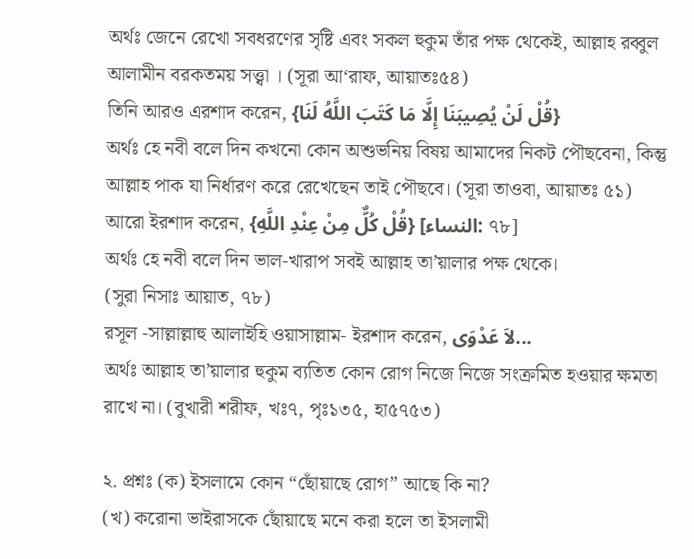অর্থঃ জেনে রেখো সবধরণের সৃষ্টি এবং সকল হুকুম তাঁর পক্ষ থেকেই, আল্লাহ রব্বুল আলামীন বরকতময় সত্ত্বা । (সূরা আ‘রাফ, আয়াতঃ৫৪)
তিনি আরও এরশাদ করেন, {قُلْ لَنْ يُصِيبَنَا إِلَّا مَا كَتَبَ اللَّهُ لَنَا}
অর্থঃ হে নবী বলে দিন কখনো কোন অশুভনিয় বিষয় আমাদের নিকট পৌছবেনা, কিন্তু আল্লাহ পাক যা নির্ধারণ করে রেখেছেন তাই পৌছবে। (সূরা তাওবা, আয়াতঃ ৫১)
আরো ইরশাদ করেন, {قُلْ كُلٌّ مِنْ عِنْدِ اللَّهِ} [النساء: ৭৮]
অর্থঃ হে নবী বলে দিন ভাল-খারাপ সবই আল্লাহ তা’য়ালার পক্ষ থেকে।
(সুরা নিসাঃ আয়াত, ৭৮)
রসূল -সাল্লাল্লাহু আলাইহি ওয়াসাল্লাম- ইরশাদ করেন, لاَ عَدْوَى...
অর্থঃ আল্লাহ তা’য়ালার হুকুম ব্যতিত কোন রোগ নিজে নিজে সংক্রমিত হওয়ার ক্ষমতা রাখে না। (বুখারী শরীফ, খঃ৭, পৃঃ১৩৫, হা৫৭৫৩)

২. প্রশ্নঃ (ক) ইসলামে কোন “ছোঁয়াছে রোগ” আছে কি না?
(খ) করোনা ভাইরাসকে ছোঁয়াছে মনে করা হলে তা ইসলামী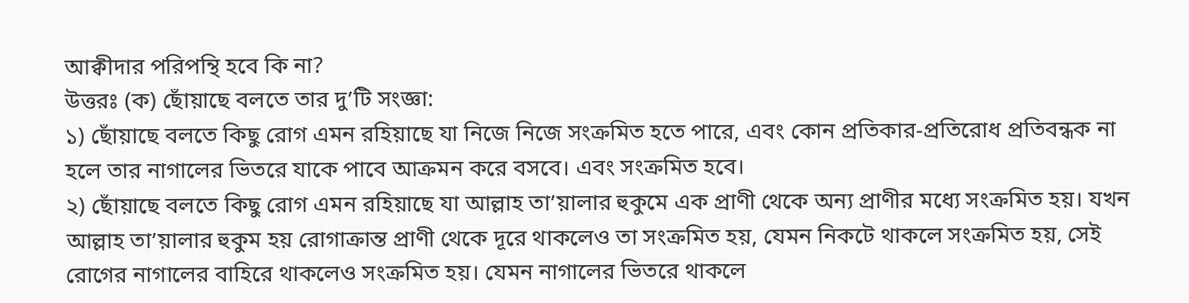আক্বীদার পরিপন্থি হবে কি না?
উত্তরঃ (ক) ছোঁয়াছে বলতে তার দু’টি সংজ্ঞা:
১) ছোঁয়াছে বলতে কিছু রোগ এমন রহিয়াছে যা নিজে নিজে সংক্রমিত হতে পারে, এবং কোন প্রতিকার-প্রতিরোধ প্রতিবন্ধক না হলে তার নাগালের ভিতরে যাকে পাবে আক্রমন করে বসবে। এবং সংক্রমিত হবে।
২) ছোঁয়াছে বলতে কিছু রোগ এমন রহিয়াছে যা আল্লাহ তা’য়ালার হুকুমে এক প্রাণী থেকে অন্য প্রাণীর মধ্যে সংক্রমিত হয়। যখন আল্লাহ তা’য়ালার হুকুম হয় রোগাক্রান্ত প্রাণী থেকে দূরে থাকলেও তা সংক্রমিত হয়, যেমন নিকটে থাকলে সংক্রমিত হয়, সেই রোগের নাগালের বাহিরে থাকলেও সংক্রমিত হয়। যেমন নাগালের ভিতরে থাকলে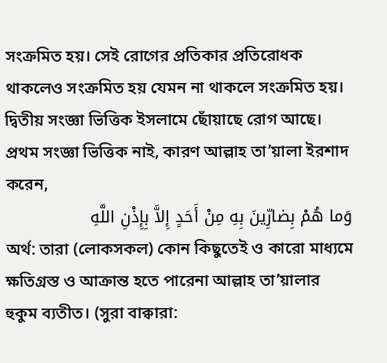সংক্রমিত হয়। সেই রোগের প্রতিকার প্রতিরোধক থাকলেও সংক্রমিত হয় যেমন না থাকলে সংক্রমিত হয়।
দ্বিতীয় সংজ্ঞা ভিত্তিক ইসলামে ছোঁয়াছে রোগ আছে। প্রথম সংজ্ঞা ভিত্তিক নাই, কারণ আল্লাহ তা’য়ালা ইরশাদ করেন,
وَما هُمْ بِضارِّينَ بِهِ مِنْ أَحَدٍ إِلاَّ بِإِذْنِ اللَّهِ
অর্থ: তারা (লোকসকল) কোন কিছুতেই ও কারো মাধ্যমে ক্ষতিগ্রস্ত ও আক্রান্ত হতে পারেনা আল্লাহ তা’য়ালার হুকুম ব্যতীত। (সুরা বাক্বারা: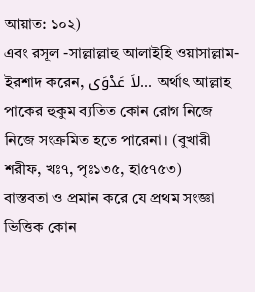আয়াত: ১০২)
এবং রসূল -সাল্লাল্লাহু আলাইহি ওয়াসাল্লাম- ইরশাদ করেন, لاَ عَدْوَى... অর্থাৎ আল্লাহ পাকের হুকুম ব্যতিত কোন রোগ নিজে নিজে সংক্রমিত হতে পারেনা। (বুখারী শরীফ, খঃ৭, পৃঃ১৩৫, হা৫৭৫৩)
বাস্তবতা ও প্রমান করে যে প্রথম সংজ্ঞা ভিত্তিক কোন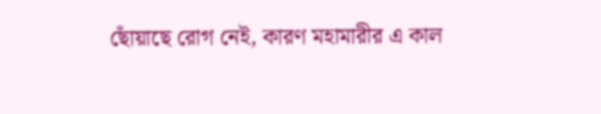ছোঁয়াছে রোগ নেই, কারণ মহামারীর এ কাল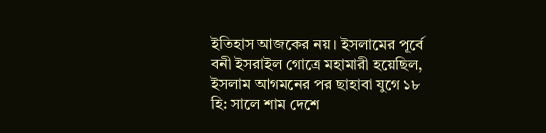ইতিহাস আজকের নয়। ইসলামের পূর্বে বনী ইসরাইল গোত্রে মহামারী হয়েছিল, ইসলাম আগমনের পর ছাহাবা যুগে ১৮ হি: সালে শাম দেশে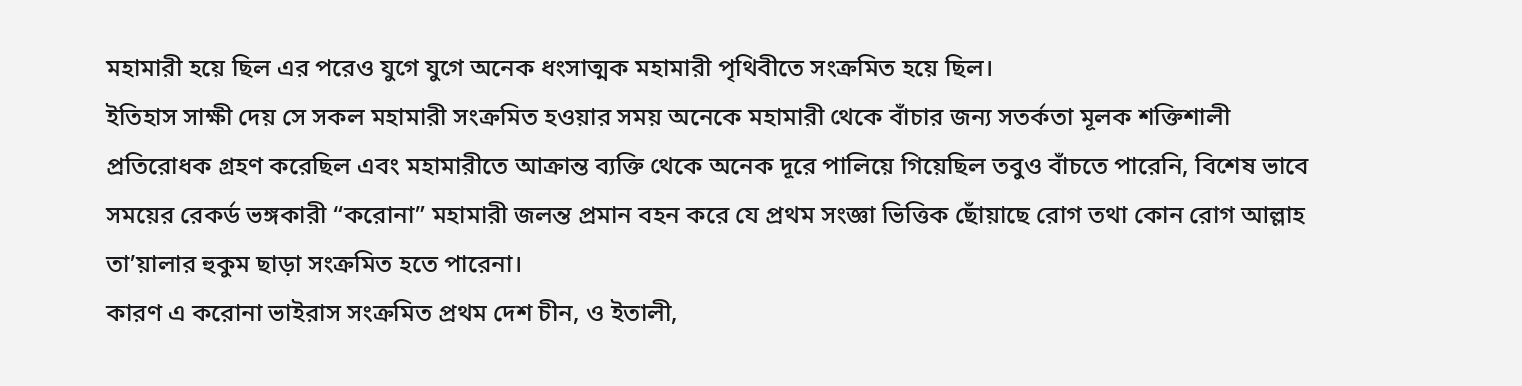মহামারী হয়ে ছিল এর পরেও যুগে যুগে অনেক ধংসাত্মক মহামারী পৃথিবীতে সংক্রমিত হয়ে ছিল।
ইতিহাস সাক্ষী দেয় সে সকল মহামারী সংক্রমিত হওয়ার সময় অনেকে মহামারী থেকে বাঁচার জন্য সতর্কতা মূলক শক্তিশালী প্রতিরোধক গ্রহণ করেছিল এবং মহামারীতে আক্রান্ত ব্যক্তি থেকে অনেক দূরে পালিয়ে গিয়েছিল তবুও বাঁচতে পারেনি, বিশেষ ভাবে সময়ের রেকর্ড ভঙ্গকারী “করোনা” মহামারী জলন্ত প্রমান বহন করে যে প্রথম সংজ্ঞা ভিত্তিক ছোঁয়াছে রোগ তথা কোন রোগ আল্লাহ তা’য়ালার হুকুম ছাড়া সংক্রমিত হতে পারেনা।
কারণ এ করোনা ভাইরাস সংক্রমিত প্রথম দেশ চীন, ও ইতালী,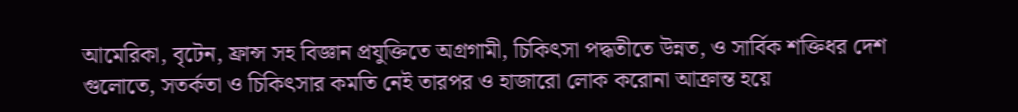আমেরিকা, বৃটেন, ফ্রান্স সহ বিজ্ঞান প্রযুক্তিতে অগ্রগামী, চিকিৎসা পদ্ধতীতে উন্নত, ও সার্বিক শক্তিধর দেশ গুলোতে, সতর্কতা ও চিকিৎসার কমতি নেই তারপর ও হাজারো লোক করোনা আক্রান্ত হয়ে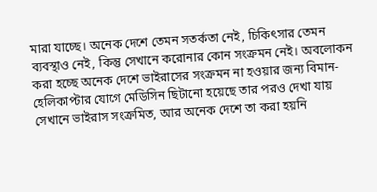মারা যাচ্ছে। অনেক দেশে তেমন সতর্কতা নেই, চিকিৎসার তেমন ব্যবস্থাও নেই, কিন্তু সেখানে করোনার কোন সংক্রমন নেই। অবলোকন করা হচ্ছে অনেক দেশে ভাইরাসের সংক্রমন না হওয়ার জন্য বিমান-হেলিকাপ্টার যোগে মেডিসিন ছিটানো হয়েছে তার পরও দেখা যায় সেখানে ভাইরাস সংক্রমিত, আর অনেক দেশে তা করা হয়নি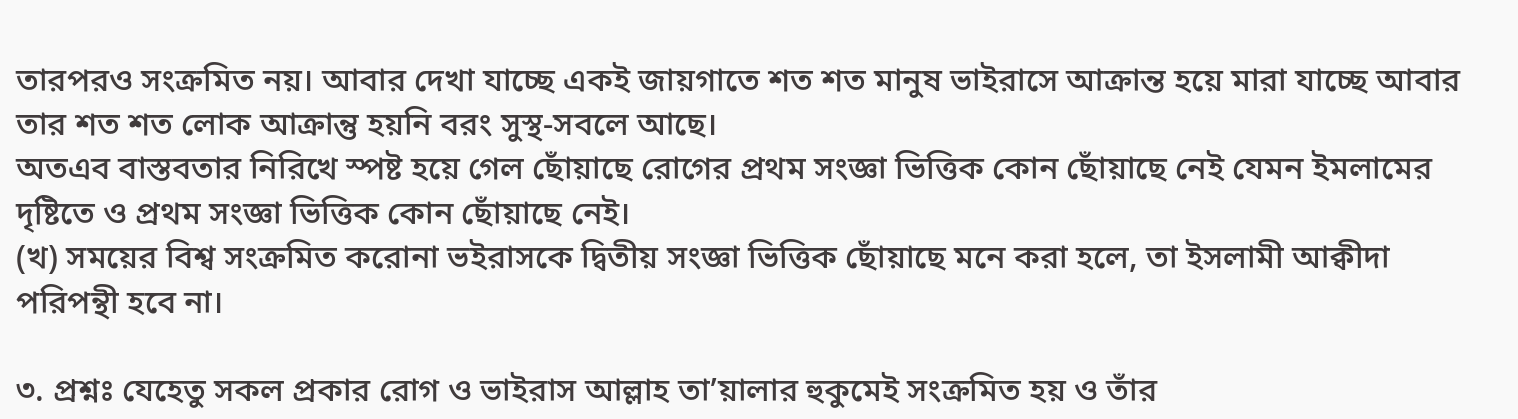তারপরও সংক্রমিত নয়। আবার দেখা যাচ্ছে একই জায়গাতে শত শত মানুষ ভাইরাসে আক্রান্ত হয়ে মারা যাচ্ছে আবার তার শত শত লোক আক্রান্তু হয়নি বরং সুস্থ-সবলে আছে।
অতএব বাস্তবতার নিরিখে স্পষ্ট হয়ে গেল ছোঁয়াছে রোগের প্রথম সংজ্ঞা ভিত্তিক কোন ছোঁয়াছে নেই যেমন ইমলামের দৃষ্টিতে ও প্রথম সংজ্ঞা ভিত্তিক কোন ছোঁয়াছে নেই।
(খ) সময়ের বিশ্ব সংক্রমিত করোনা ভইরাসকে দ্বিতীয় সংজ্ঞা ভিত্তিক ছোঁয়াছে মনে করা হলে, তা ইসলামী আক্বীদা পরিপন্থী হবে না।

৩. প্রশ্নঃ যেহেতু সকল প্রকার রোগ ও ভাইরাস আল্লাহ তা’য়ালার হুকুমেই সংক্রমিত হয় ও তাঁর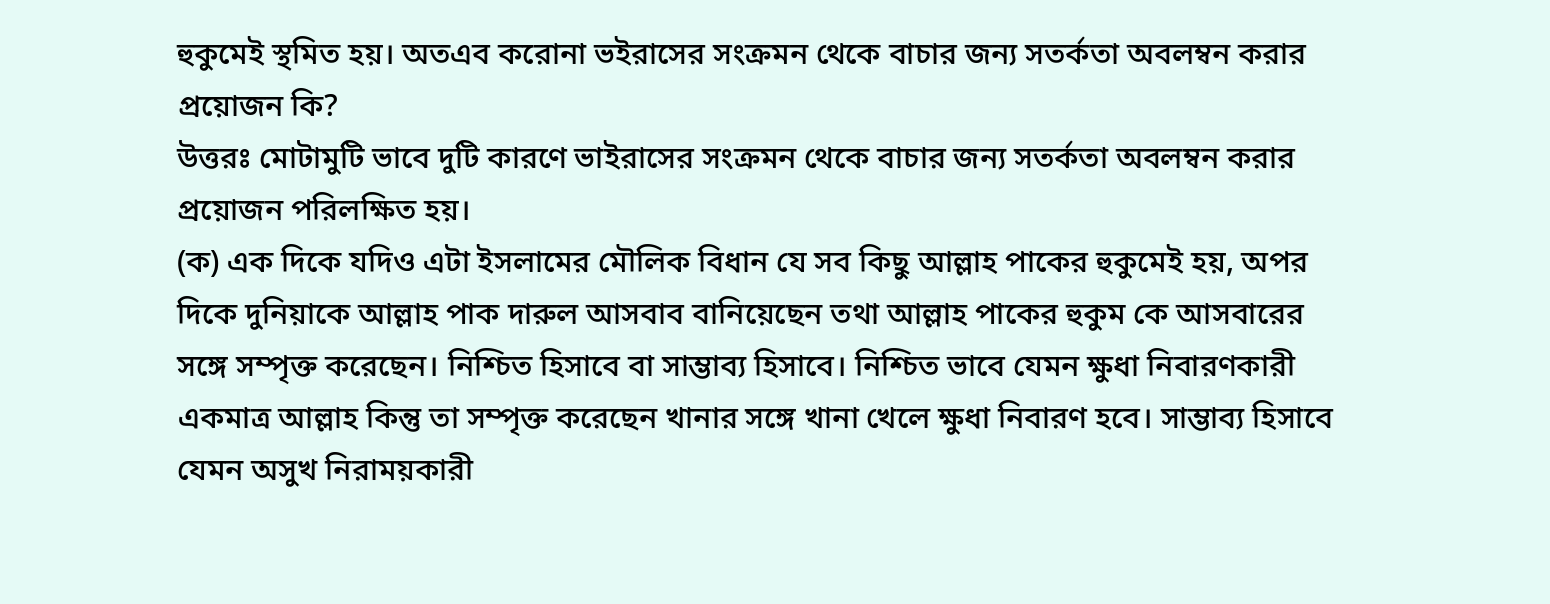হুকুমেই স্থমিত হয়। অতএব করোনা ভইরাসের সংক্রমন থেকে বাচার জন্য সতর্কতা অবলম্বন করার প্রয়োজন কি?
উত্তরঃ মোটামুটি ভাবে দুটি কারণে ভাইরাসের সংক্রমন থেকে বাচার জন্য সতর্কতা অবলম্বন করার প্রয়োজন পরিলক্ষিত হয়।
(ক) এক দিকে যদিও এটা ইসলামের মৌলিক বিধান যে সব কিছু আল্লাহ পাকের হুকুমেই হয়, অপর দিকে দুনিয়াকে আল্লাহ পাক দারুল আসবাব বানিয়েছেন তথা আল্লাহ পাকের হুকুম কে আসবারের সঙ্গে সম্পৃক্ত করেছেন। নিশ্চিত হিসাবে বা সাম্ভাব্য হিসাবে। নিশ্চিত ভাবে যেমন ক্ষুধা নিবারণকারী একমাত্র আল্লাহ কিন্তু তা সম্পৃক্ত করেছেন খানার সঙ্গে খানা খেলে ক্ষুধা নিবারণ হবে। সাম্ভাব্য হিসাবে যেমন অসুখ নিরাময়কারী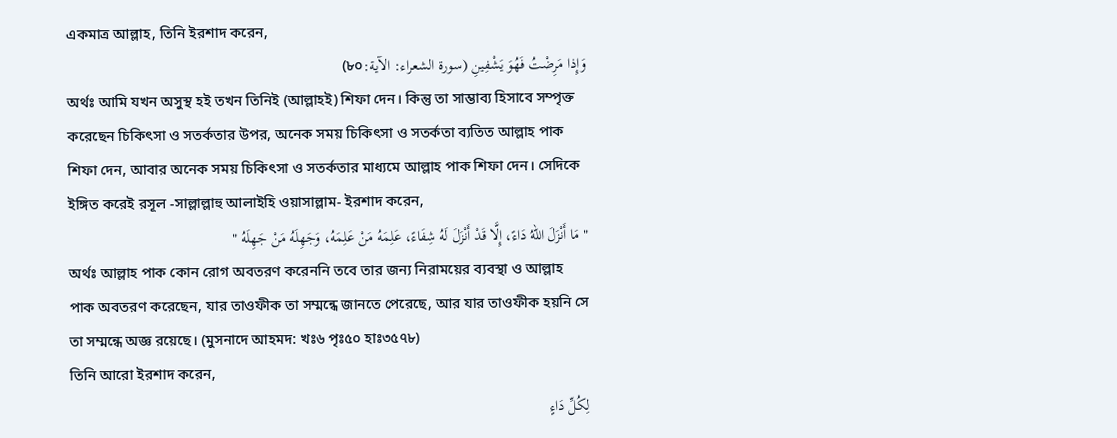একমাত্র আল্লাহ, তিনি ইরশাদ করেন,
وَإِذا مَرِضْتُ فَهُوَ يَشْفِينِ (سورة الشعراء: الآية:৮০)
অর্থঃ আমি যখন অসুস্থ হই তখন তিনিই (আল্লাহই) শিফা দেন। কিন্তু তা সাম্ভাব্য হিসাবে সম্পৃক্ত করেছেন চিকিৎসা ও সতর্কতার উপর, অনেক সময় চিকিৎসা ও সতর্কতা ব্যতিত আল্লাহ পাক শিফা দেন, আবার অনেক সময় চিকিৎসা ও সতর্কতার মাধ্যমে আল্লাহ পাক শিফা দেন। সেদিকে ইঙ্গিত করেই রসূল -সাল্লাল্লাহু আলাইহি ওয়াসাল্লাম- ইরশাদ করেন,
" مَا أَنْزَلَ اللهُ دَاءً، إِلَّا قَدْ أَنْزَلَ لَهُ شِفَاءً، عَلِمَهُ مَنْ عَلِمَهُ، وَجَهِلَهُ مَنْ جَهِلَهُ "
অর্থঃ আল্লাহ পাক কোন রোগ অবতরণ করেননি তবে তার জন্য নিরাময়ের ব্যবস্থা ও আল্লাহ পাক অবতরণ করেছেন, যার তাওফীক তা সম্মন্ধে জানতে পেরেছে, আর যার তাওফীক হয়নি সে তা সম্মন্ধে অজ্ঞ রয়েছে। (মুসনাদে আহমদ: খঃ৬ পৃঃ৫০ হাঃ৩৫৭৮)
তিনি আরো ইরশাদ করেন,
لِكُلِّ دَاءٍ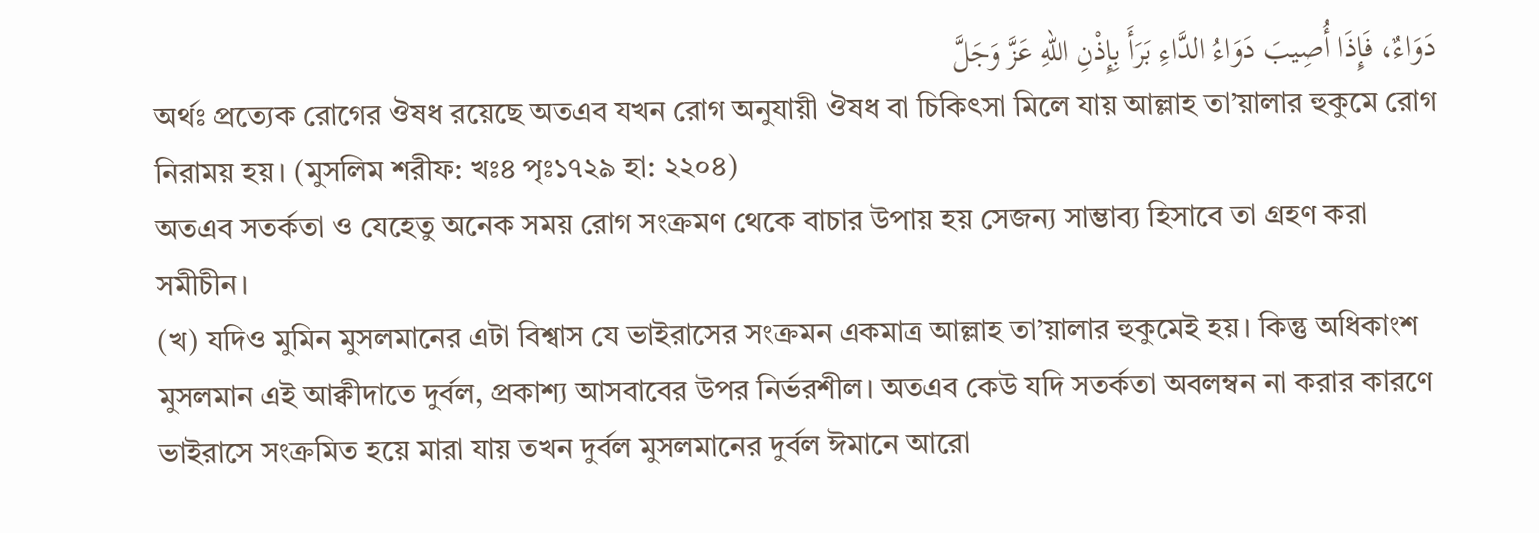دَوَاءٌ، فَإِذَا أُصِيبَ دَوَاءُ الدَّاءِ بَرَأَ بِإِذْنِ اللهِ عَزَّ وَجَلَّ
অর্থঃ প্রত্যেক রোগের ঔষধ রয়েছে অতএব যখন রোগ অনুযায়ী ঔষধ বা চিকিৎসা মিলে যায় আল্লাহ তা’য়ালার হুকুমে রোগ নিরাময় হয়। (মুসলিম শরীফ: খঃ৪ পৃঃ১৭২৯ হা: ২২০৪)
অতএব সতর্কতা ও যেহেতু অনেক সময় রোগ সংক্রমণ থেকে বাচার উপায় হয় সেজন্য সাম্ভাব্য হিসাবে তা গ্রহণ করা সমীচীন।
(খ) যদিও মুমিন মুসলমানের এটা বিশ্বাস যে ভাইরাসের সংক্রমন একমাত্র আল্লাহ তা’য়ালার হুকুমেই হয়। কিন্তু অধিকাংশ মুসলমান এই আক্বীদাতে দুর্বল, প্রকাশ্য আসবাবের উপর নির্ভরশীল। অতএব কেউ যদি সতর্কতা অবলম্বন না করার কারণে ভাইরাসে সংক্রমিত হয়ে মারা যায় তখন দুর্বল মুসলমানের দুর্বল ঈমানে আরো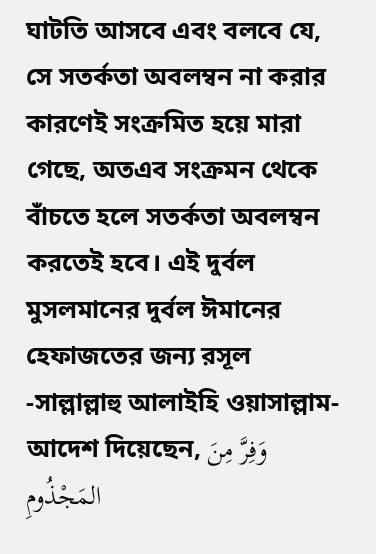ঘাটতি আসবে এবং বলবে যে, সে সতর্কতা অবলম্বন না করার কারণেই সংক্রমিত হয়ে মারা গেছে, অতএব সংক্রমন থেকে বাঁচতে হলে সতর্কতা অবলম্বন করতেই হবে। এই দুর্বল মুসলমানের দুর্বল ঈমানের হেফাজতের জন্য রসূল -সাল্লাল্লাহু আলাইহি ওয়াসাল্লাম- আদেশ দিয়েছেন, وَفِرَّ مِنَ المَجْذُومِ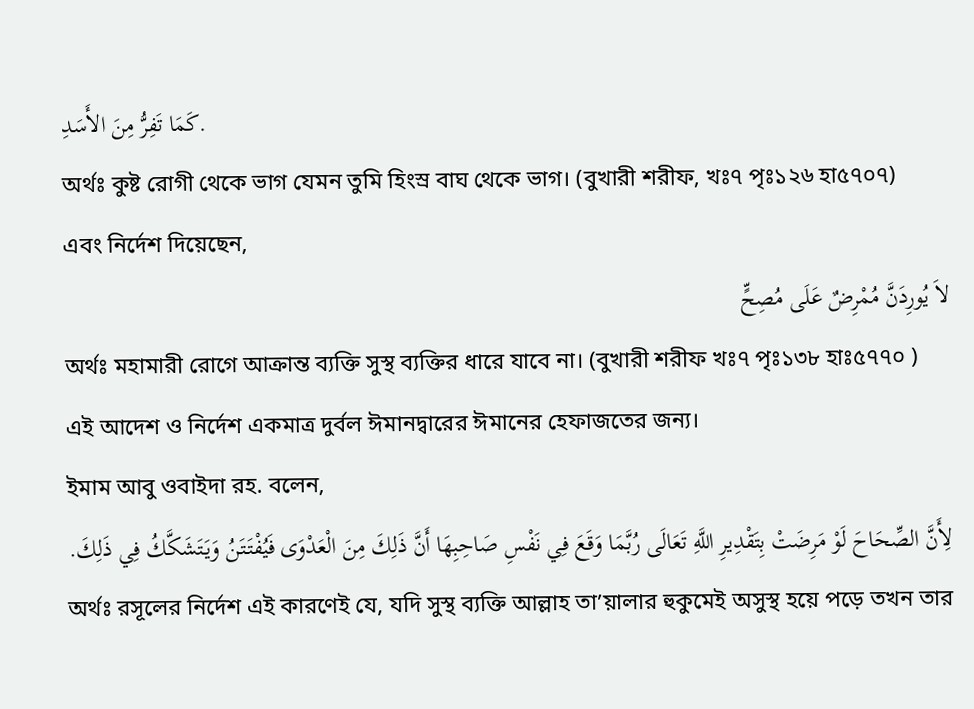كَمَا تَفِرُّ مِنَ الأَسَدِ.
অর্থঃ কুষ্ট রোগী থেকে ভাগ যেমন তুমি হিংস্র বাঘ থেকে ভাগ। (বুখারী শরীফ, খঃ৭ পৃঃ১২৬ হা৫৭০৭)
এবং নির্দেশ দিয়েছেন,
لاَ يُورِدَنَّ مُمْرِضٌ عَلَى مُصِحٍّ
অর্থঃ মহামারী রোগে আক্রান্ত ব্যক্তি সুস্থ ব্যক্তির ধারে যাবে না। (বুখারী শরীফ খঃ৭ পৃঃ১৩৮ হাঃ৫৭৭০ )
এই আদেশ ও নির্দেশ একমাত্র দুর্বল ঈমানদ্বারের ঈমানের হেফাজতের জন্য।
ইমাম আবু ওবাইদা রহ. বলেন,
لِأَنَّ الصِّحَاحَ لَوْ مَرِضَتْ بِتَقْدِيرِ اللَّهِ تَعَالَى رُبَّمَا وَقَعَ فِي نَفْسِ صَاحِبِهَا أَنَّ ذَلِكَ مِنَ الْعَدْوَى فَيُفْتَتَنُ وَيَتَشَكَّكُ فِي ذَلِكَ.
অর্থঃ রসূলের নির্দেশ এই কারণেই যে, যদি সুস্থ ব্যক্তি আল্লাহ তা’য়ালার হুকুমেই অসুস্থ হয়ে পড়ে তখন তার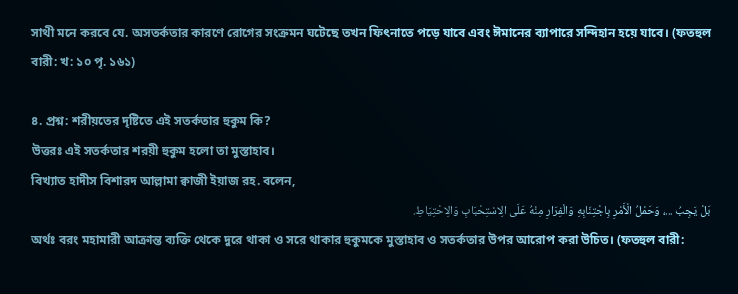সাথী মনে করবে যে. অসতর্কতার কারণে রোগের সংক্রমন ঘটেছে তখন ফিৎনাতে পড়ে যাবে এবং ঈমানের ব্যাপারে সন্দিহান হয়ে যাবে। (ফতহুল বারী: খ: ১০ পৃ. ১৬১)

৪. প্রশ্ন: শরীয়তের দৃষ্টিতে এই সতর্কতার হুকুম কি?
উত্তরঃ এই সতর্কতার শরয়ী হুকুম হলো তা মুস্তাহাব।
বিখ্যাত হাদীস বিশারদ আল্লামা ক্বাজী ইয়াজ রহ. বলেন,
بَلْ يَجِبُ ...، وَحَمْلُ الْأَمْرِ بِاجْتِنَابِهِ وَالْفِرَارِ مِنْهُ عَلَى الِاسْتِحْبَابِ وَالِاحْتِيَاطِ.
অর্থঃ বরং মহামারী আক্রান্ত ব্যক্তি থেকে দুরে থাকা ও সরে থাকার হুকুমকে মুস্তাহাব ও সতর্কতার উপর আরোপ করা উচিত। (ফতহুল বারী: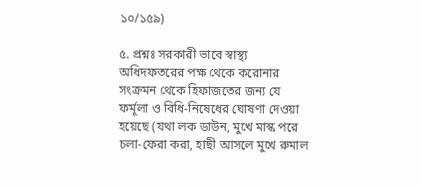১০/১৫৯)

৫. প্রশ্নঃ সরকারী ভাবে স্বাস্থ্য অধিদফতরের পক্ষ থেকে করোনার সংক্রমন থেকে হিফাজতের জন্য যে ফর্মূলা ও বিধি-নিষেধের ঘোষণা দেওয়া হয়েছে (যথা লক ডাউন, মুখে মাস্ক পরে চলা-ফেরা করা, হাছী আসলে মুখে রুমাল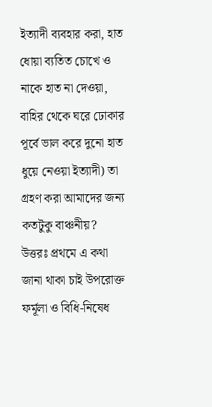ইত্যাদী ব্যবহার করা, হাত ধোয়া ব্যতিত চোখে ও নাকে হাত না দেওয়া, বাহির থেকে ঘরে ঢোকার পূর্বে ভাল করে দুনো হাত ধুয়ে নেওয়া ইত্যাদী) তা গ্রহণ করা আমাদের জন্য কতটুকু বাঞ্চনীয়?
উত্তরঃ প্রথমে এ কথা জানা থাকা চাই উপরোক্ত ফর্মূলা ও বিধি-নিষেধ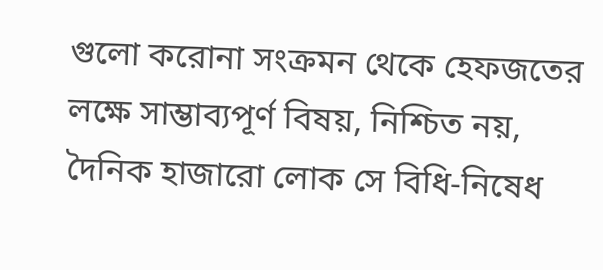গুলো করোনা সংক্রমন থেকে হেফজতের লক্ষে সাম্ভাব্যপূর্ণ বিষয়, নিশ্চিত নয়, দৈনিক হাজারো লোক সে বিধি-নিষেধ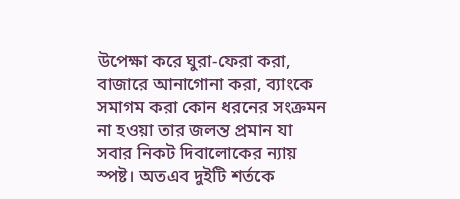উপেক্ষা করে ঘুরা-ফেরা করা, বাজারে আনাগোনা করা, ব্যাংকে সমাগম করা কোন ধরনের সংক্রমন না হওয়া তার জলন্ত প্রমান যা সবার নিকট দিবালোকের ন্যায় স্পষ্ট। অতএব দুইটি শর্তকে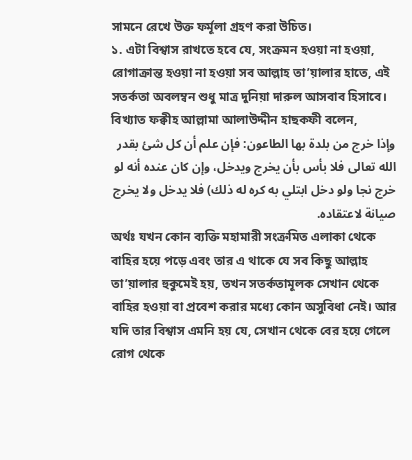সামনে রেখে উক্ত ফর্মূলা গ্রহণ করা উচিত।
১. এটা বিশ্বাস রাখতে হবে যে, সংক্রমন হওয়া না হওয়া, রোগাক্রান্ত হওয়া না হওয়া সব আল্লাহ তা’য়ালার হাতে, এই সতর্কতা অবলম্বন শুধু মাত্র দুনিয়া দারুল আসবাব হিসাবে।
বিখ্যাত ফক্বীহ আল্লামা আলাউদ্দীন হাছকফী বলেন,
وإذا خرج من بلدة بها الطاعون: فإن علم أن كل شئ بقدر الله تعالى فلا بأس بأن يخرج ويدخل، وإن كان عنده أنه لو خرج نجا ولو دخل ابتلي به كره له ذلك) فلا يدخل ولا يخرج صيانة لاعتقاده.
অর্থঃ যখন কোন ব্যক্তি মহামারী সংক্রমিত এলাকা থেকে বাহির হয়ে পড়ে এবং তার এ থাকে যে সব কিছু আল্লাহ তা’য়ালার হুকুমেই হয়, তখন সতর্কতামূলক সেখান থেকে বাহির হওয়া বা প্রবেশ করার মধ্যে কোন অসুবিধা নেই। আর যদি তার বিশ্বাস এমনি হয় যে, সেখান থেকে বের হয়ে গেলে রোগ থেকে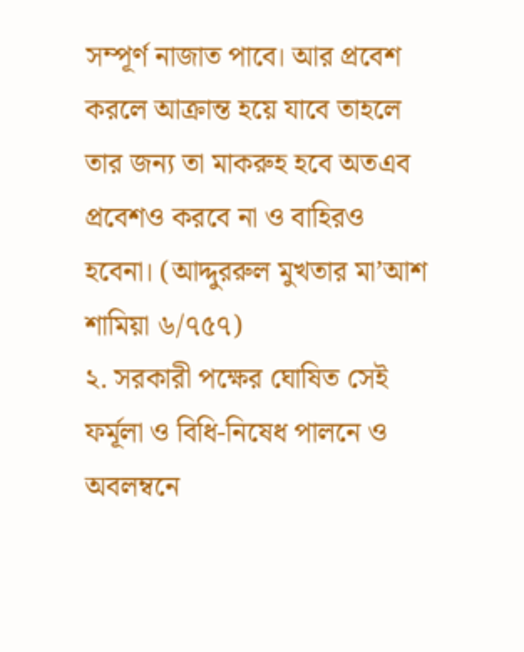সম্পূর্ণ নাজাত পাবে। আর প্রবেশ করলে আক্রান্ত হয়ে যাবে তাহলে তার জন্য তা মাকরুহ হবে অতএব প্রবেশও করবে না ও বাহিরও হবেনা। (আদ্দুররুল মুখতার মা’আশ শামিয়া ৬/৭৫৭)
২. সরকারী পক্ষের ঘোষিত সেই ফর্মূলা ও বিধি-নিষেধ পালনে ও অবলম্বনে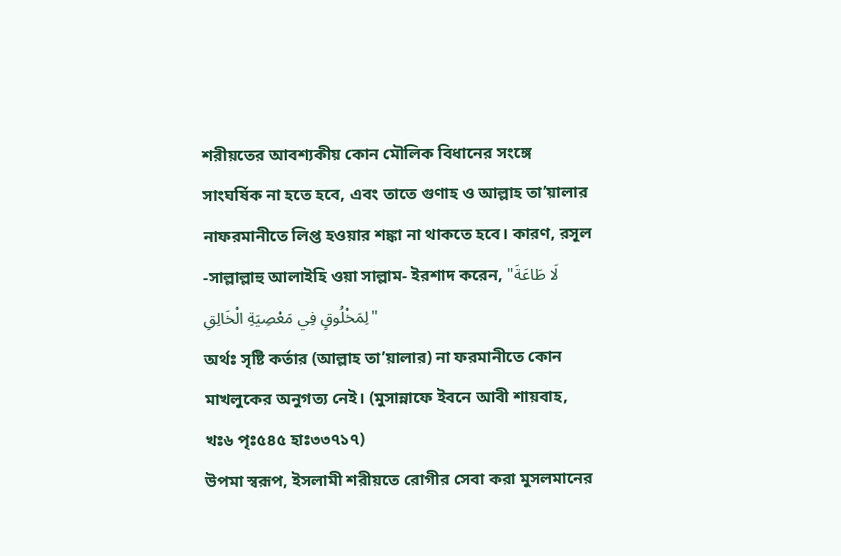শরীয়তের আবশ্যকীয় কোন মৌলিক বিধানের সংঙ্গে সাংঘর্ষিক না হতে হবে, এবং তাতে গুণাহ ও আল্লাহ তা’য়ালার নাফরমানীতে লিপ্ত হওয়ার শঙ্কা না থাকতে হবে। কারণ, রসূল -সাল্লাল্লাহু আলাইহি ওয়া সাল্লাম- ইরশাদ করেন, "لَا طَاعَةَ لِمَخْلُوقٍ فِي مَعْصِيَةِ الْخَالِقِ"
অর্থঃ সৃষ্টি কর্তার (আল্লাহ তা’য়ালার) না ফরমানীতে কোন মাখলুকের অনুগত্য নেই। (মুসান্নাফে ইবনে আবী শায়বাহ, খঃ৬ পৃঃ৫৪৫ হাঃ৩৩৭১৭)
উপমা স্বরূপ, ইসলামী শরীয়তে রোগীর সেবা করা মুসলমানের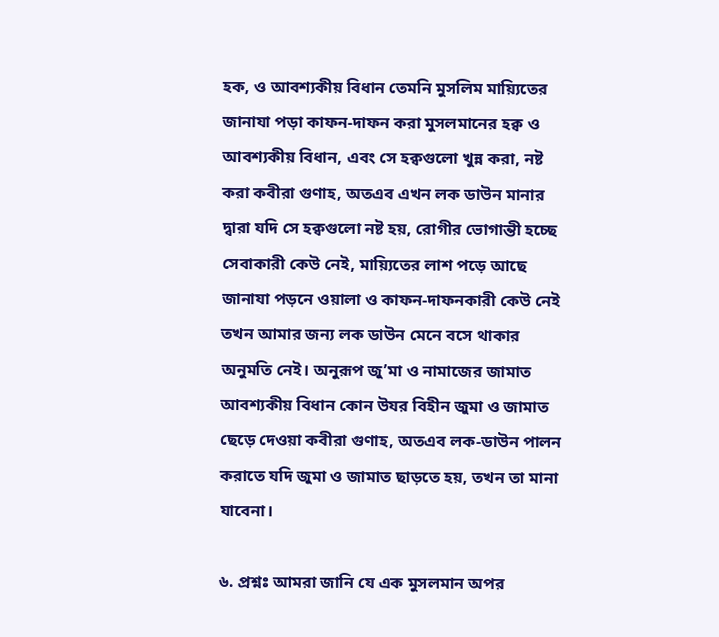হক, ও আবশ্যকীয় বিধান তেমনি মুসলিম মায়্যিতের জানাযা পড়া কাফন-দাফন করা মুসলমানের হক্ব ও আবশ্যকীয় বিধান, এবং সে হক্বগুলো খুন্ন করা, নষ্ট করা কবীরা গুণাহ, অতএব এখন লক ডাউন মানার দ্বারা যদি সে হক্বগুলো নষ্ট হয়, রোগীর ভোগান্তী হচ্ছে সেবাকারী কেউ নেই, মায়্যিতের লাশ পড়ে আছে জানাযা পড়নে ওয়ালা ও কাফন-দাফনকারী কেউ নেই তখন আমার জন্য লক ডাউন মেনে বসে থাকার অনুমতি নেই। অনুরূপ জু’মা ও নামাজের জামাত আবশ্যকীয় বিধান কোন উযর বিহীন জুমা ও জামাত ছেড়ে দেওয়া কবীরা গুণাহ, অতএব লক-ডাউন পালন করাতে যদি জুমা ও জামাত ছাড়তে হয়, তখন তা মানা যাবেনা।

৬. প্রশ্নঃ আমরা জানি যে এক মুসলমান অপর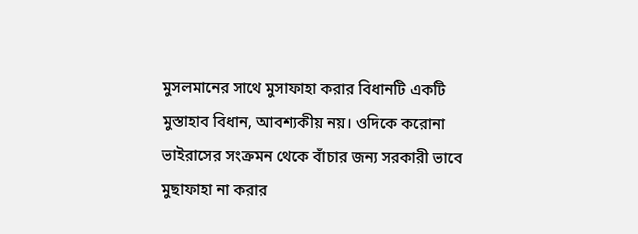মুসলমানের সাথে মুসাফাহা করার বিধানটি একটি মুস্তাহাব বিধান, আবশ্যকীয় নয়। ওদিকে করোনা ভাইরাসের সংক্রমন থেকে বাঁচার জন্য সরকারী ভাবে মুছাফাহা না করার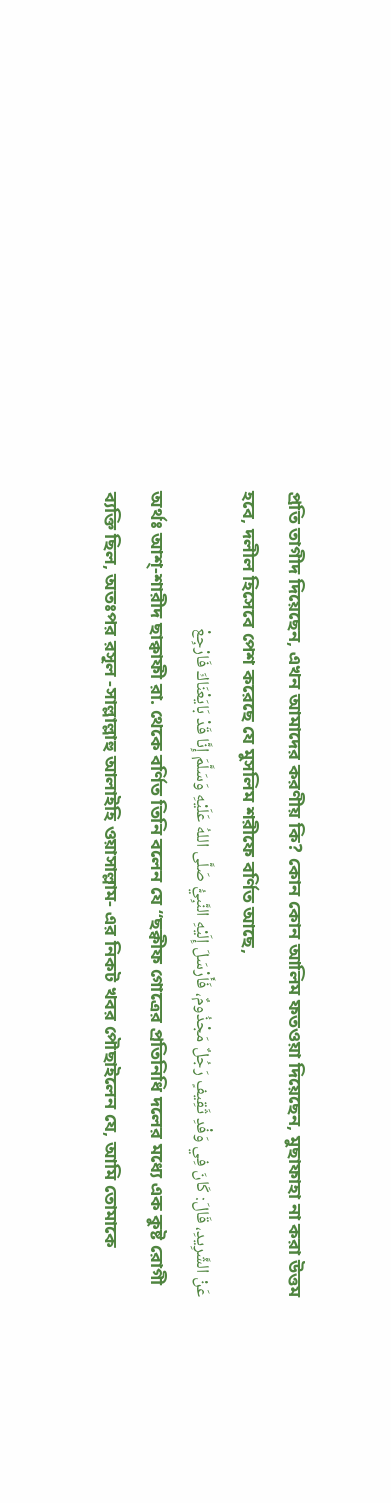প্রতি তাগীদ দিয়েছেন, এখন আমাদের করণীয় কি? কোন কোন আলিম ফতওয়া দিয়েছেন, মুছাফাহা না করা উত্তম হবে, দলীল হিসেবে পেশ করেছে যে মুসলিম শরীফে বর্ণিত আছে,
عَنْ الشَّرِيدِ، قَالَ: كَانَ فِي وَفْدِ ثَقِيفٍ رَجُلٌ مَجْذُومٌ، فَأَرْسَلَ إِلَيْهِ النَّبِيُّ صَلَّى اللهُ عَلَيْهِ وَسَلَّمَ إِنَّا قَدْ بَايَعْنَاكَ فَارْجِعْ
অর্থঃ আশ্-শারীদ ছাক্বাফী রা. থেকে বর্ণিত তিনি বলেন যে “ছক্বীফ গোত্রের প্রতিনিধি দলের মধ্যে এক কুষ্ট রোগী ব্যক্তি ছিল, অতঃপর রসূল -সাল্লাল্লাহু আলাইহি ওয়াসাল্লাম- এর নিকট খবর পৌছাইলেন যে, আমি তোমাকে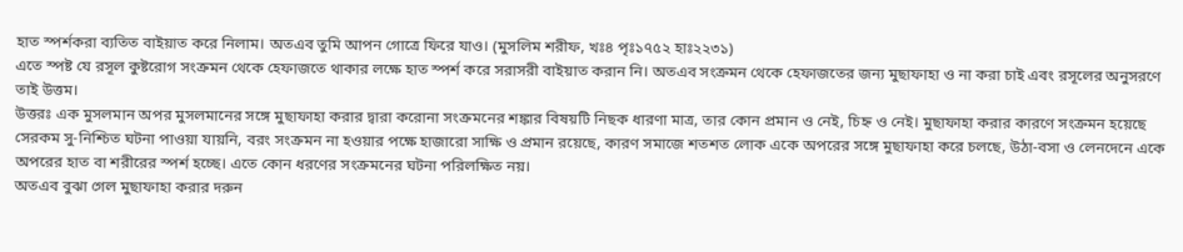হাত স্পর্শকরা ব্যতিত বাইয়াত করে নিলাম। অতএব তুমি আপন গোত্রে ফিরে যাও। (মুসলিম শরীফ, খঃ৪ পৃঃ১৭৫২ হাঃ২২৩১)
এতে স্পষ্ট যে রসূল কুষ্টরোগ সংক্রমন থেকে হেফাজতে থাকার লক্ষে হাত স্পর্শ করে সরাসরী বাইয়াত করান নি। অতএব সংক্রমন থেকে হেফাজতের জন্য মুছাফাহা ও না করা চাই এবং রসূলের অনুসরণে তাই উত্তম।
উত্তরঃ এক মুসলমান অপর মুসলমানের সঙ্গে মুছাফাহা করার দ্বারা করোনা সংক্রমনের শঙ্কার বিষয়টি নিছক ধারণা মাত্র, তার কোন প্রমান ও নেই, চিহ্ন ও নেই। মুছাফাহা করার কারণে সংক্রমন হয়েছে সেরকম সু-নিশ্চিত ঘটনা পাওয়া যায়নি, বরং সংক্রমন না হওয়ার পক্ষে হাজারো সাক্ষি ও প্রমান রয়েছে, কারণ সমাজে শতশত লোক একে অপরের সঙ্গে মুছাফাহা করে চলছে, উঠা-বসা ও লেনদেনে একে অপরের হাত বা শরীরের স্পর্শ হচ্ছে। এতে কোন ধরণের সংক্রমনের ঘটনা পরিলক্ষিত নয়।
অতএব বুঝা গেল মুছাফাহা করার দরুন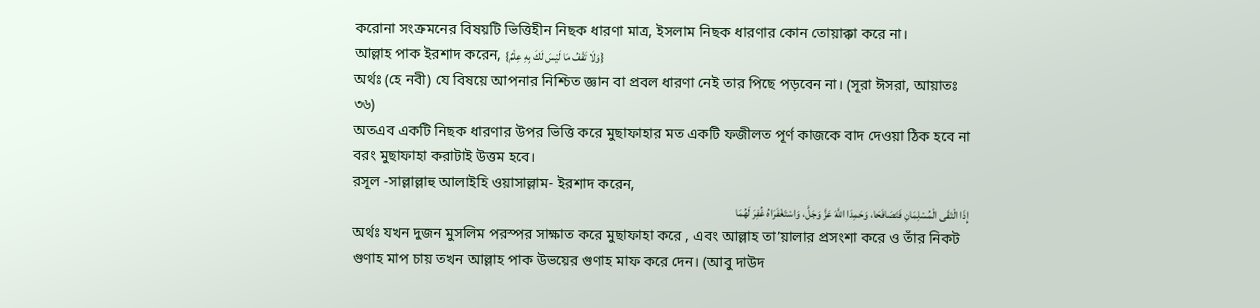করোনা সংক্রমনের বিষয়টি ভিত্তিহীন নিছক ধারণা মাত্র, ইসলাম নিছক ধারণার কোন তোয়াক্কা করে না।
আল্লাহ পাক ইরশাদ করেন, {وَلَا تَقْفُ مَا لَيْسَ لَكَ بِهِ عِلْمٌ}
অর্থঃ (হে নবী) যে বিষয়ে আপনার নিশ্চিত জ্ঞান বা প্রবল ধারণা নেই তার পিছে পড়বেন না। (সূরা ঈসরা, আয়াতঃ ৩৬)
অতএব একটি নিছক ধারণার উপর ভিত্তি করে মুছাফাহার মত একটি ফজীলত পূর্ণ কাজকে বাদ দেওয়া ঠিক হবে না বরং মুছাফাহা করাটাই উত্তম হবে।
রসূল -সাল্লাল্লাহু আলাইহি ওয়াসাল্লাম- ইরশাদ করেন,
إِذَا الْتَقَى الْمُسْلِمَانِ فَتَصَافَحَا، وَحَمِدَا اللَّهَ عَزَّ وَجَلَّ، وَاسْتَغْفَرَاهُ غُفِرَ لَهُمَا
অর্থঃ যখন দুজন মুসলিম পরস্পর সাক্ষাত করে মুছাফাহা করে , এবং আল্লাহ তা’য়ালার প্রসংশা করে ও তাঁর নিকট গুণাহ মাপ চায় তখন আল্লাহ পাক উভয়ের গুণাহ মাফ করে দেন। (আবু দাউদ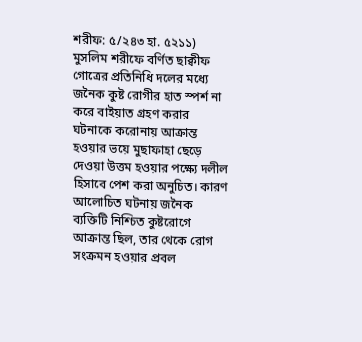শরীফ: ৫/২৪৩ হা. ৫২১১)
মুসলিম শরীফে বর্ণিত ছাক্বীফ গোত্রের প্রতিনিধি দলের মধ্যে জনৈক কুষ্ট রোগীর হাত স্পর্শ না করে বাইয়াত গ্রহণ করার ঘটনাকে করোনায় আক্রান্ত হওয়ার ভয়ে মুছাফাহা ছেড়ে দেওয়া উত্তম হওয়ার পক্ষ্যে দলীল হিসাবে পেশ করা অনুচিত। কারণ আলোচিত ঘটনায় জনৈক ব্যক্তিটি নিশ্চিত কুষ্টরোগে আক্রান্ত ছিল, তার থেকে রোগ সংক্রমন হওয়ার প্রবল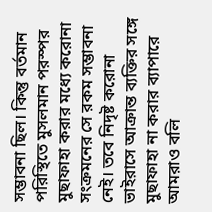সম্ভাবনা ছিল। কিন্তু বর্তমান পরিস্থিতে মুসলমান পরস্পর মুছাফাহা করার মধ্যে করোনা সংক্রমনের সে রকম সম্ভাবনা নেই। তবে নিদৃষ্ট করোনা ভাইরাসে আক্রান্ত ব্যক্তির সঙ্গে মুছাফাহা না করার ব্যাপারে আমরাও বলি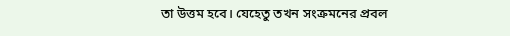তা উত্তম হবে। যেহেতু তখন সংক্রমনের প্রবল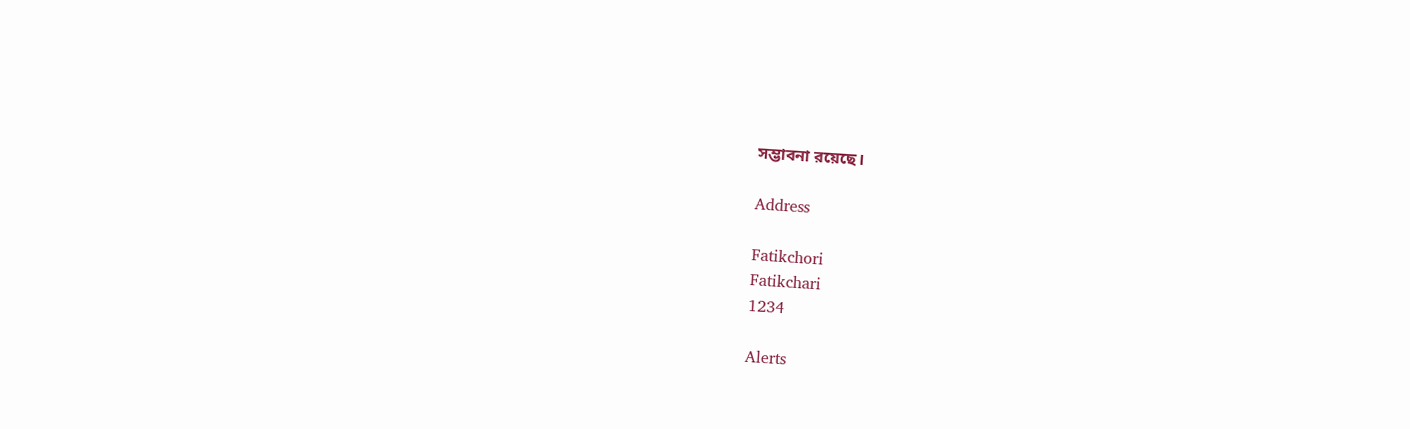সম্ভাবনা রয়েছে।

Address

Fatikchori
Fatikchari
1234

Alerts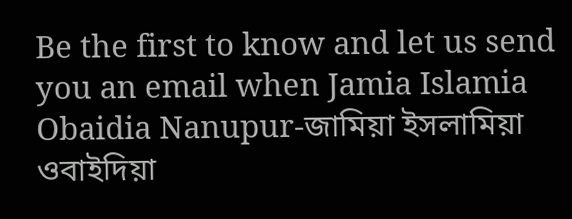Be the first to know and let us send you an email when Jamia Islamia Obaidia Nanupur-জামিয়া ইসলামিয়া ওবাইদিয়া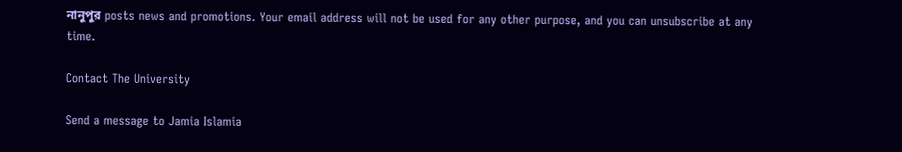নানুপুর posts news and promotions. Your email address will not be used for any other purpose, and you can unsubscribe at any time.

Contact The University

Send a message to Jamia Islamia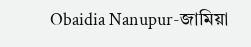Obaidia Nanupur-জামিয়া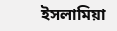ইসলামিয়া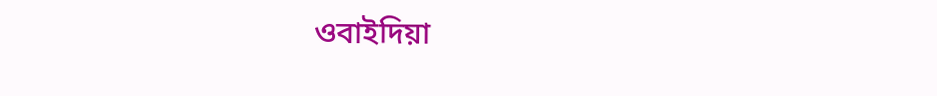ওবাইদিয়া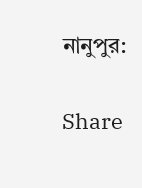নানুপুর:

Share